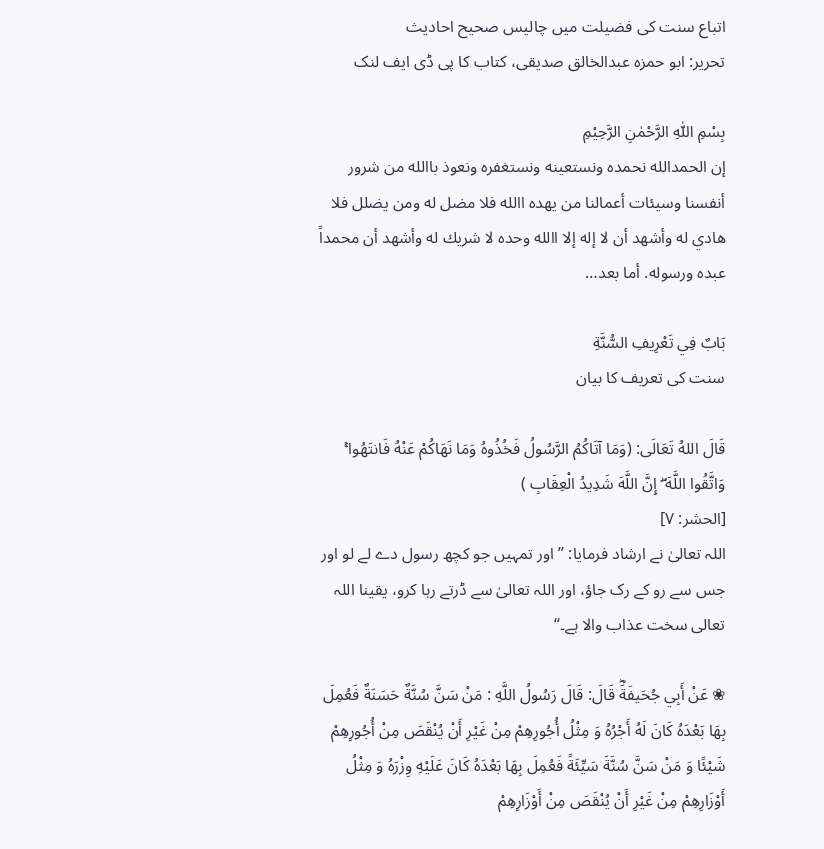اتباع سنت کی فضیلت میں چالیس صحیح احادیث
تحریر: ابو حمزہ عبدالخالق صدیقی، کتاب کا پی ڈی ایف لنک

بِسْمِ اللّٰهِ الرَّحْمٰنِ الرَّحِیْمِ
إن الحمدالله نحمده ونستعينه ونستغفره ونعوذ باالله من شرور أنفسنا وسيئات أعمالنا من يهده االله فلا مضل له ومن يضلل فلا هادي له وأشهد أن لا إله إلا االله وحده لا شريك له وأشهد أن محمداً عبده ورسوله. أما بعد…

بَابٌ فِي تَعْرِيفِ السُّنَّةِ
سنت کی تعریف کا بیان

قَالَ اللهُ تَعَالَى: (وَمَا آتَاكُمُ الرَّسُولُ فَخُذُوهُ وَمَا نَهَاكُمْ عَنْهُ فَانتَهُوا ۚ وَاتَّقُوا اللَّهَ ۖ إِنَّ اللَّهَ شَدِيدُ الْعِقَابِ )
[الحشر: ٧]
اللہ تعالیٰ نے ارشاد فرمایا: ’’اور تمہیں جو کچھ رسول دے لے لو اور جس سے رو کے رک جاؤ، اور اللہ تعالیٰ سے ڈرتے رہا کرو، یقینا اللہ تعالی سخت عذاب والا ہے۔‘‘

❀ عَنْ أَبِي جُحَيفَةَؓ قَالَ: قَالَ رَسُولُ اللَّهِ : مَنْ سَنَّ سُنَّةٌ حَسَنَةٌ فَعُمِلَ بِهَا بَعْدَهُ كَانَ لَهُ أَجْرُهُ وَ مِثْلُ أُجُورِهِمْ مِنْ غَيْرِ أَنْ يُنْقَصَ مِنْ أُجُورِهِمْ شَيْئًا وَ مَنْ سَنَّ سُنَّةَ سَيِّئَةً فَعُمِلَ بِهَا بَعْدَهُ كَانَ عَلَيْهِ وِزْرَهُ وَ مِثْلُ أَوْزَارِهِمْ مِنْ غَيْرِ أَنْ يُنْقَصَ مِنْ أَوْزَارِهِمْ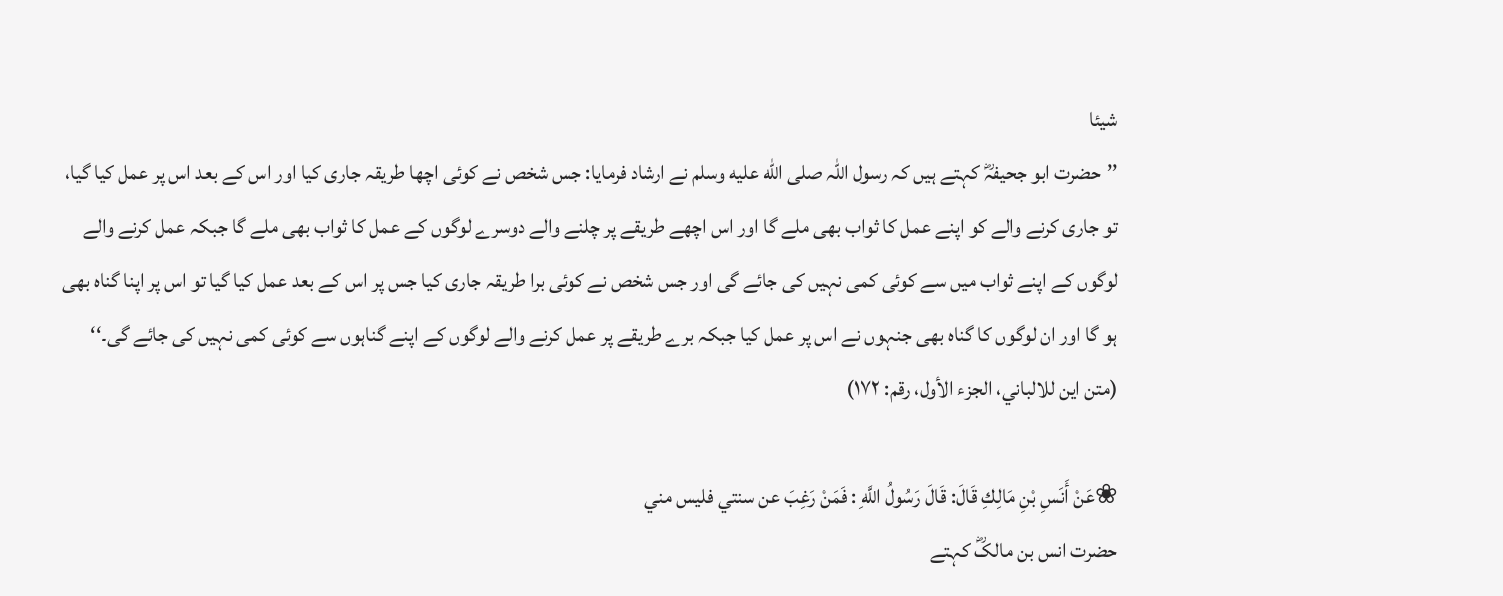شیئا
’’حضرت ابو جحیفہؓ کہتے ہیں کہ رسول اللہ صلى الله عليه وسلم نے ارشاد فرمایا: جس شخص نے کوئی اچھا طریقہ جاری کیا اور اس کے بعد اس پر عمل کیا گیا، تو جاری کرنے والے کو اپنے عمل کا ثواب بھی ملے گا اور اس اچھے طریقے پر چلنے والے دوسرے لوگوں کے عمل کا ثواب بھی ملے گا جبکہ عمل کرنے والے لوگوں کے اپنے ثواب میں سے کوئی کمی نہیں کی جائے گی اور جس شخص نے کوئی برا طریقہ جاری کیا جس پر اس کے بعد عمل کیا گیا تو اس پر اپنا گناہ بھی ہو گا اور ان لوگوں کا گناہ بھی جنہوں نے اس پر عمل کیا جبکہ برے طریقے پر عمل کرنے والے لوگوں کے اپنے گناہوں سے کوئی کمی نہیں کی جائے گی۔‘‘
(متن این للالباني، الجزء الأول، رقم: ۱۷۲)

❀عَنْ أَنَسِ بْنِ مَالِكِ قَالَ: قَالَ رَسُولُ اللَّهِ : فَمَنْ رَغِبَ عن سنتي فليس مني
حضرت انس بن مالکؓ کہتے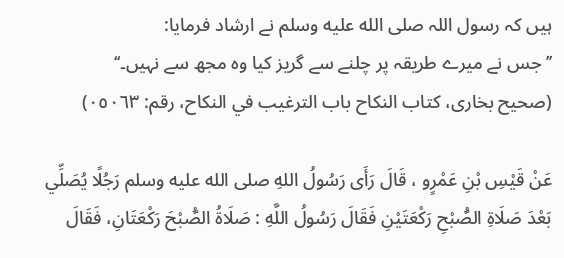ہیں کہ رسول اللہ صلى الله عليه وسلم نے ارشاد فرمایا:
’’جس نے میرے طریقہ پر چلنے سے گریز کیا وہ مجھ سے نہیں۔‘‘
(صحیح بخاری، کتاب النکاح باب الترغيب في النكاح، رقم: ٠٥٠٦٣)

عَنْ قَيْسِ بْنِ عَمْرٍو ، قَالَ رَأَى رَسُولُ اللهِ صلى الله عليه وسلم رَجُلًا يُصَلِّي بَعْدَ صَلَاةِ الصُّبْحِ رَكْعَتَيْنِ فَقَالَ رَسُولُ اللَّهِ : صَلَاةُ الصُّبْحَ رَكْعَتَانِ، فَقَالَ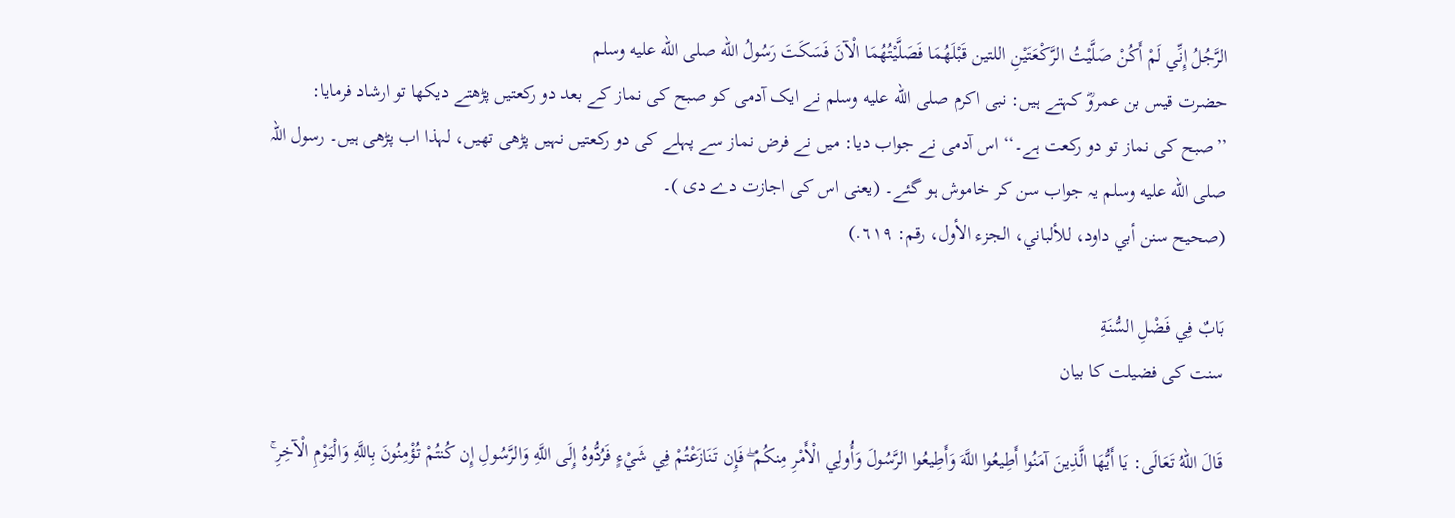الرَّجُلُ إِنِّي لَمْ أَكُنْ صَلَّيْتُ الرَّكْعَتَيْنِ اللتين قَبْلَهُمَا فَصَلَّيْتُهُمَا الْآنَ فَسَكَتَ رَسُولُ الله صلى الله عليه وسلم
حضرت قیس بن عمروؓ کہتے ہیں: نبی اکرم صلى الله عليه وسلم نے ایک آدمی کو صبح کی نماز کے بعد دو رکعتیں پڑھتے دیکھا تو ارشاد فرمایا:
’’صبح کی نماز تو دو رکعت ہے۔‘‘ اس آدمی نے جواب دیا: میں نے فرض نماز سے پہلے کی دو رکعتیں نہیں پڑھی تھیں، لہذا اب پڑھی ہیں۔ رسول اللہ صلى الله عليه وسلم یہ جواب سن کر خاموش ہو گئے۔ (یعنی اس کی اجازت دے دی )۔
(صحيح سنن أبي داود، للألباني، الجزء الأول، رقم: ٦١٩.)

بَابٌ فِي فَضْلِ السُّنَةِ
سنت کی فضیلت کا بیان

قَالَ اللهُ تَعَالَى: يَا أَيُّهَا الَّذِينَ آمَنُوا أَطِيعُوا اللَّهَ وَأَطِيعُوا الرَّسُولَ وَأُولِي الْأَمْرِ مِنكُمْ ۖ فَإِن تَنَازَعْتُمْ فِي شَيْءٍ فَرُدُّوهُ إِلَى اللَّهِ وَالرَّسُولِ إِن كُنتُمْ تُؤْمِنُونَ بِاللَّهِ وَالْيَوْمِ الْآخِرِ ۚ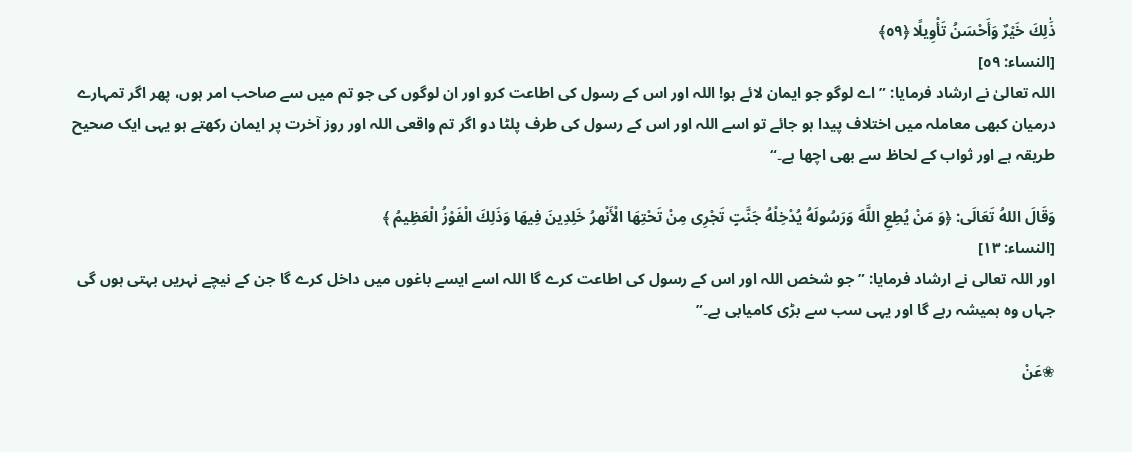ذَٰلِكَ خَيْرٌ وَأَحْسَنُ تَأْوِيلًا ﴿٥٩﴾
[النساء: ٥٩]
اللہ تعالیٰ نے ارشاد فرمایا: ”اے لوگو جو ایمان لائے ہو! اللہ اور اس کے رسول کی اطاعت کرو اور ان لوگوں کی جو تم میں سے صاحب امر ہوں، پھر اگر تمہارے درمیان کبھی معاملہ میں اختلاف پیدا ہو جائے تو اسے اللہ اور اس کے رسول کی طرف پلٹا دو اگر تم واقعی اللہ اور روز آخرت پر ایمان رکھتے ہو یہی ایک صحیح طریقہ ہے اور ثواب کے لحاظ سے بھی اچھا ہے۔“

وَقَالَ اللهُ تَعَالَى: ﴿وَ مَنْ يُطِعِ اللَّهَ وَرَسُولَهُ يُدْخِلْهُ جَنَّتٍ تَجْرِى مِنْ تَحْتِهَا الْأَنْهرُ خَلِدِينَ فِيهَا وَذَلِكَ الْفَوْزُ الْعَظِيمُ ﴾
[النساء: ١٣]
اور اللہ تعالی نے ارشاد فرمایا: ” جو شخص اللہ اور اس کے رسول کی اطاعت کرے گا اللہ اسے ایسے باغوں میں داخل کرے گا جن کے نیچے نہریں بہتی ہوں گی جہاں وہ ہمیشہ رہے گا اور یہی سب سے بڑی کامیابی ہے۔”

❀عَنْ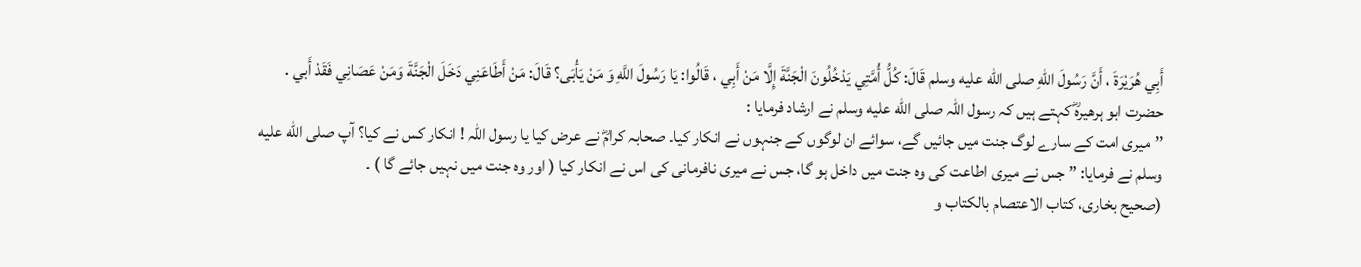أَبِي هُرَيْرَةَ ، أَنَّ رَسُولَ اللهِ صلى الله عليه وسلم قَالَ: كُلُّ أُمَّتِي يَدْخُلُونَ الْجَنَّةَ إِلَّا مَنْ أَبِي ، قَالُوا: يَا رَسُولَ اللَّهِ وَ مَنْ يَأْبَى؟ قَالَ: مَنْ أَطَاعَنِي دَخَلَ الْجَنَّةَ وَمَنْ عَصَانِي فَقَدْ أَبي .
حضرت ابو ہرھیرہؓ کہتے ہیں کہ رسول اللہ صلى الله عليه وسلم نے ارشاد فرمایا :
’’میری امت کے سارے لوگ جنت میں جائیں گے، سوائے ان لوگوں کے جنہوں نے انکار کیا۔ صحابہ کرامؓ نے عرض کیا یا رسول اللہ ! انکار کس نے کیا؟ آپ صلى الله عليه وسلم نے فرمایا: ” جس نے میری اطاعت کی وہ جنت میں داخل ہو گا، جس نے میری نافرمانی کی اس نے انکار کیا ( اور وہ جنت میں نہیں جائے گا ) ۔
(صحیح بخاری، کتاب الاعتصام بالكتاب و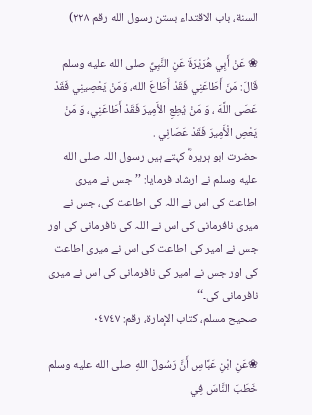السنة، باب الاقتداء بستن رسول الله رقم ۲۲۸)

❀ عَنْ أَبِي هُرَيْرَةَ عَنِ النَّبِيِّ صلى الله عليه وسلم قَالَ: مَنَ أَطَاعَنِي فَقَدْ أَطَاعَ الله، وَمَنْ يَعْصِينِي فَقَدْ عَصَى اللَّهَ ، وَ مَنْ يُطِعِ الأَمِيرَ فَقَدْ أَطَاعَنِي، وَ مَنْ يَعْصِ الْأَمِيرَ فَقَدْ عَصَانِي .
حضرت ابو ہریرہؓ کہتے ہیں رسول اللہ صلى الله عليه وسلم نے ارشاد فرمایا: ’’جس نے میری اطاعت کی اس نے اللہ کی اطاعت کی، جس نے میری نافرمانی کی اس نے اللہ کی نافرمانی کی اور جس نے امیر کی اطاعت کی اس نے میری اطاعت کی اور جس نے امیر کی نافرمانی کی اس نے میری نافرمانی کی۔‘‘
صحیح مسلم، کتاب الإمارة، رقم: ٠٤٧٤٧

❀عَنِ ابْنِ عَبَّاسِ أَنَّ رَسُولَ اللهِ صلى الله عليه وسلم خَطَبَ النَّاسَ فِي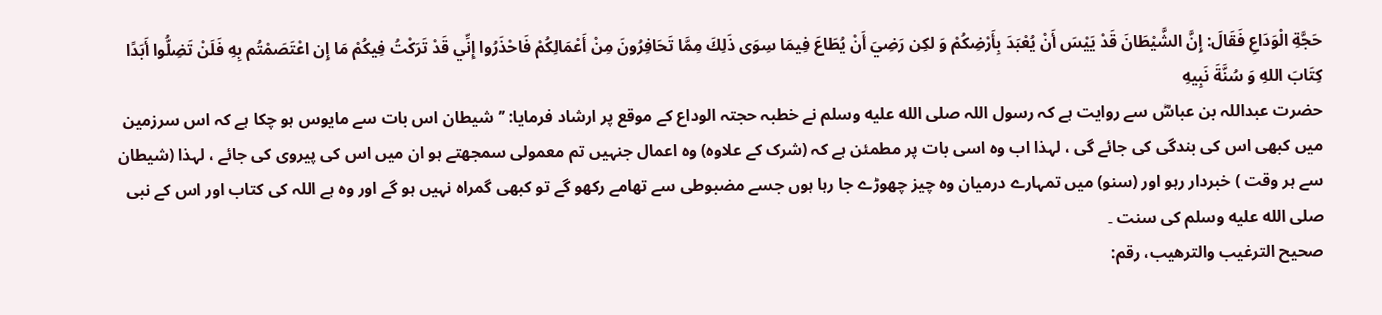حَجَّةِ الْوَدَاعِ فَقَالَ: إِنَّ الشَّيْطَانَ قَدْ يَيْسَ أَنْ يُعْبَدَ بِأَرْضِكُمْ وَ لكِن رَضِيَ أَنْ يُطَاعَ فِيمَا سِوَى ذَلِكَ مِمَّا تَحَافِرُونَ مِنْ أَعْمَالِكُمْ فَاحْذَرُوا إِنِّي قَدْ تَرَكْتُ فِيكُمْ مَا إِن اعْتَصَمْتُم بِهِ فَلَنْ تَضِلُّوا أَبَدًا كِتَابَ اللهِ وَ سُنَّةَ نَبِيهِ
حضرت عبداللہ بن عباسؓ سے روایت ہے کہ رسول اللہ صلى الله عليه وسلم نے خطبہ حجتہ الوداع کے موقع پر ارشاد فرمایا: ’’شیطان اس بات سے مایوس ہو چکا ہے کہ اس سرزمین میں کبھی اس کی بندگی کی جائے گی ، لہذا اب وہ اسی بات پر مطمئن ہے کہ (شرک کے علاوہ) وہ اعمال جنہیں تم معمولی سمجھتے ہو ان میں اس کی پیروی کی جائے ، لہذا (شیطان سے ہر وقت ) خبردار رہو اور (سنو) میں تمہارے درمیان وہ چیز چھوڑے جا رہا ہوں جسے مضبوطی سے تھامے رکھو گے تو کبھی گمراہ نہیں ہو گے اور وہ ہے اللہ کی کتاب اور اس کے نبی صلى الله عليه وسلم کی سنت ۔
صحيح الترغيب والترهيب، رقم: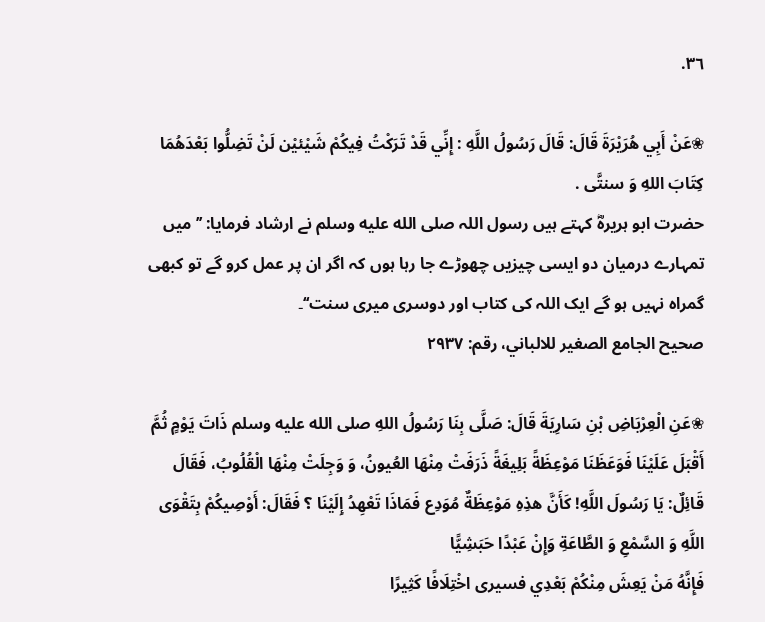٣٦.

❀عَنْ أَبِي هُرَيْرَةَ قَالَ: قَالَ رَسُولُ اللَّهِ : إِنِّي قَدْ تَرَكْتُ فِيكُمْ شَيْئيْن لَنْ تَضِلُّوا بَعْدَهُمَا كِتَابَ اللهِ وَ سنتَّى .
حضرت ابو ہریرہؓ کہتے ہیں رسول اللہ صلى الله عليه وسلم نے ارشاد فرمایا: ’’میں تمہارے درمیان دو ایسی چیزیں چھوڑے جا رہا ہوں کہ اگر ان پر عمل کرو گے تو کبھی گمراہ نہیں ہو گے ایک اللہ کی کتاب اور دوسری میری سنت‘‘۔
صحيح الجامع الصغير للالباني، رقم: ۲۹۳۷

❀عَنِ الْعِرْبَاضِ بْنِ سَارِيَةَ قَالَ: صَلَّى بِنَا رَسُولُ اللهِ صلى الله عليه وسلم ذَاتَ يَوْمٍ ثُمَّ أَقْبَلَ عَلَيْنَا فَوَعَظَنَا مَوْعِظَةً بَلِيغَةً ذَرَفَتْ مِنْهَا العُيونُ، وَ وَجِلَتْ مِنْهَا الْقُلُوبُ، فَقَالَ قَائِلٌ: يَا رَسُولَ اللَّهِ! كَأَنَّ هذِهِ مَوْعِظَةٌ مُوَدِع فَمَاذَا تَعْهِدُ إِلَيْنَا ؟ فَقَالَ: أَوْصِيكُمْ بِتَقْوَى اللَّهِ وَ السَّمْعِ وَ الطَّاعَةِ وَإِنْ عَبْدًا حَبَشِيًّا
فَإِنَّهُ مَنْ يَعِشَ مِنْكُمْ بَعْدِي فسيرى اخْتِلَافًا كَثِيرًا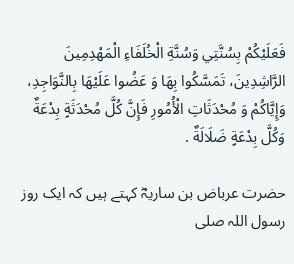فَعَلَيْكُمْ بِسُنَّتِي وَسُنَّةِ الْخُلَفَاءِ الْمَهْدِمِينَ الرَّاشِدِينَ، تَمَسَّكُوا بِهَا وَ عَضُوا عَلَيْهَا بِالنَّوَاجِدِ، وَإِيَّاكُمْ وَ مُحْدَثَاتِ الْأُمُورِ فَإِنَّ كُلَّ مُحْدَثَةٍ بِدْعَةٌ وَكُلَّ بِدْعَةٍ ضَلَالَةٌ .

حضرت عرباض بن ساریہؓ کہتے ہیں کہ ایک روز رسول اللہ صلى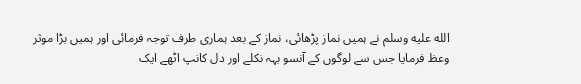الله عليه وسلم نے ہمیں نماز پڑھائی، نماز کے بعد ہماری طرف توجہ فرمائی اور ہمیں بڑا موثر وعظ فرمایا جس سے لوگوں کے آنسو بہہ نکلے اور دل کانپ اٹھے ایک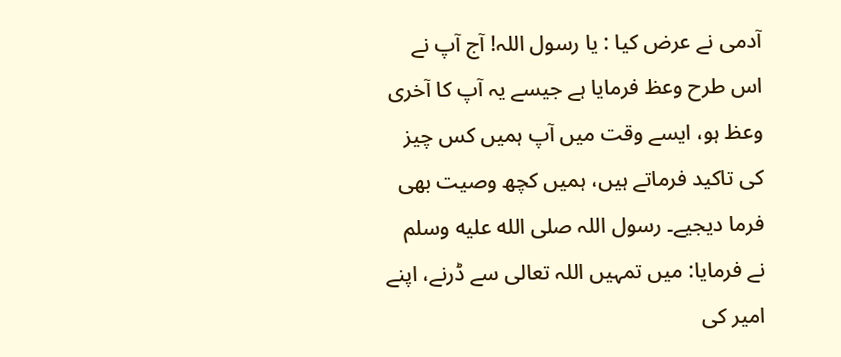آدمی نے عرض کیا : یا رسول اللہ! آج آپ نے اس طرح وعظ فرمایا ہے جیسے یہ آپ کا آخری وعظ ہو، ایسے وقت میں آپ ہمیں کس چیز کی تاکید فرماتے ہیں، ہمیں کچھ وصیت بھی فرما دیجیے۔ رسول اللہ صلى الله عليه وسلم نے فرمایا: میں تمہیں اللہ تعالی سے ڈرنے، اپنے امیر کی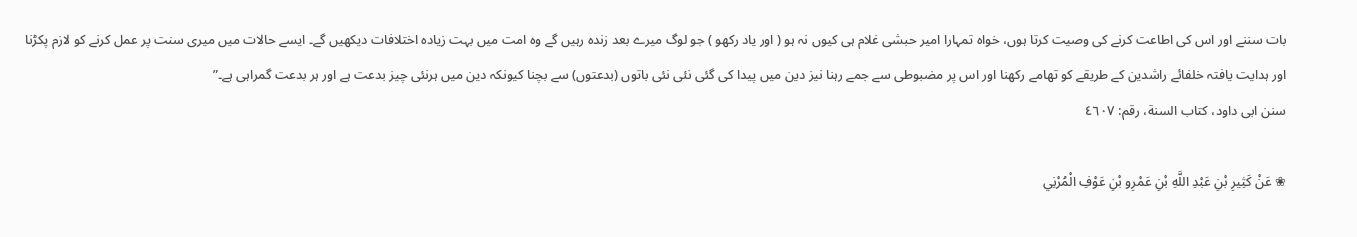بات سننے اور اس کی اطاعت کرنے کی وصیت کرتا ہوں، خواہ تمہارا امیر حبشی غلام ہی کیوں نہ ہو ( اور یاد رکھو ) جو لوگ میرے بعد زندہ رہیں گے وہ امت میں بہت زیادہ اختلافات دیکھیں گے۔ ایسے حالات میں میری سنت پر عمل کرنے کو لازم پکڑنا اور ہدایت یافتہ خلفائے راشدین کے طریقے کو تھامے رکھنا اور اس پر مضبوطی سے جمے رہنا نیز دین میں پیدا کی گئی نئی نئی باتوں (بدعتوں) سے بچنا کیونکہ دین میں ہرنئی چیز بدعت ہے اور ہر بدعت گمراہی ہے۔”
سنن ابی داود، کتاب السنة، رقم: ٤٦٠٧

❀ عَنْ كَثِيرِ بْنِ عَبْدِ اللَّهِ بْنِ عَمْرِو بْنِ عَوْفِ الْمُرْنِي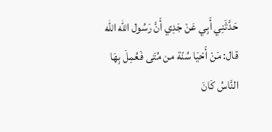حَدَّثَنِي أَبِي عَنْ جَدِي أَنَّ رَسُول الله الله قال: مَنْ أَحْيَا سُنّة من مُتَى فَعُمِلَ بِهَا النَّاسُ كَانَ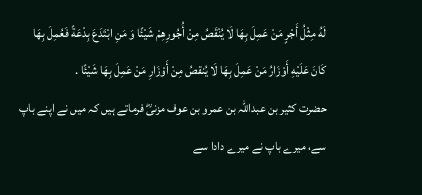لَهُ مِثْلُ أَجْرٍ مَنْ عَمِلَ بِهَا لَا يُنْقَصُ مِنْ أُجُورِهِمْ شَيْئًا وَ مَنِ ابْتَدَعَ بِدْعَةً فَعُمِلَ بِهَا كَانَ عَلَيْهِ أَوْزَارُ مَنْ عَمِلَ بِهَا لَا يُنقصُ مِنْ أَوْزَارِ مَنْ عَمِلَ بِهَا شَيْئًا .
حضرت کثیر بن عبداللہ بن عمرو بن عوف مزنیؓ فرماتے ہیں کہ میں نے اپنے باپ سے، میرے باپ نے میرے دادا سے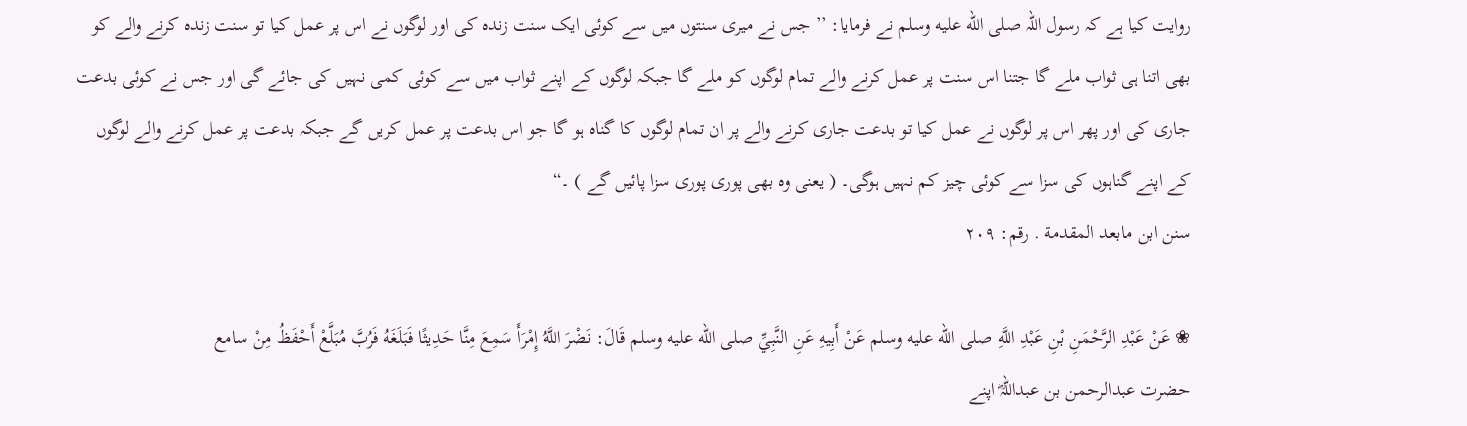روایت کیا ہے کہ رسول اللہ صلى الله عليه وسلم نے فرمایا: ’’ جس نے میری سنتوں میں سے کوئی ایک سنت زندہ کی اور لوگوں نے اس پر عمل کیا تو سنت زندہ کرنے والے کو بھی اتنا ہی ثواب ملے گا جتنا اس سنت پر عمل کرنے والے تمام لوگوں کو ملے گا جبکہ لوگوں کے اپنے ثواب میں سے کوئی کمی نہیں کی جائے گی اور جس نے کوئی بدعت جاری کی اور پھر اس پر لوگوں نے عمل کیا تو بدعت جاری کرنے والے پر ان تمام لوگوں کا گناہ ہو گا جو اس بدعت پر عمل کریں گے جبکہ بدعت پر عمل کرنے والے لوگوں کے اپنے گناہوں کی سزا سے کوئی چیز کم نہیں ہوگی۔ ( یعنی وہ بھی پوری پوری سزا پائیں گے ) ۔“
سنن ابن مابعد المقدمة . رقم: ۲۰۹

❀ عَنْ عَبْدِ الرَّحْمَنِ بْنِ عَبْدِ اللَّهِ صلى الله عليه وسلم عَنْ أَبِيهِ عَنِ النَّبِيِّ صلى الله عليه وسلم قَالَ: نَضْرَ اللَّهُ إِمْرَأَ سَمِعَ مِنَّا حَدِيثًا فَبَلَغَهُ فَرُبَّ مُبَلَّعْ أَحْفَظُ مِنْ سامع
حضرت عبدالرحمن بن عبداللہؓ اپنے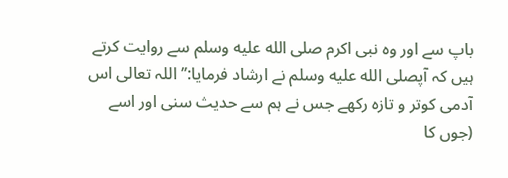باپ سے اور وہ نبی اکرم صلى الله عليه وسلم سے روایت کرتے ہیں کہ آپصلى الله عليه وسلم نے ارشاد فرمایا:’’ اللہ تعالی اس آدمی کوتر و تازہ رکھے جس نے ہم سے حدیث سنی اور اسے (جوں کا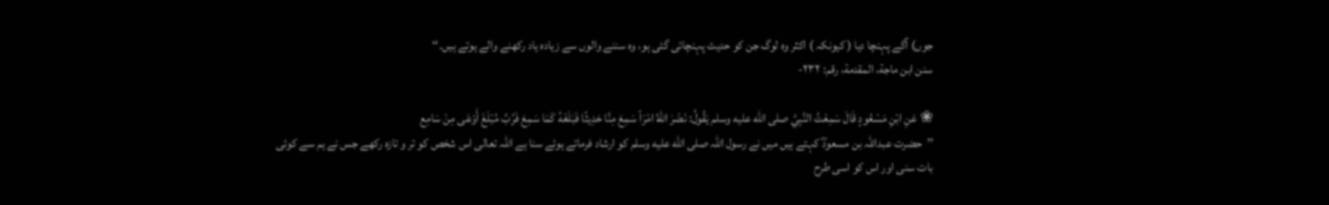جوں) آگے پہنچا دیا ( کیونکہ ) اکثر وہ لوگ جن کو حدیث پہنچائی گئی ہو، وہ سننے والوں سے زیادہ یاد رکھنے والے ہوتے ہیں۔‘‘
سنن ابن ماجة، المقدمة، رقم: ٢٣٢-

❀ عَنِ ابْنِ مَسْعُودٍ قَالَ سَمِعْتُ النَّبِيَّ صلى الله عليه وسلم يَقُولُ: نَضْرَ اللهُ امْرَاً سَمِعَ مِنَّا حَدِيثًا فَبَلَغَهُ كَمَا سَمِعَ فَرُبَّ مُبْلَغَ أَوْعَى مِنْ سَامِع
’’حضرت عبداللہ بن مسعودؓ کہتے ہیں میں نے رسول اللہ صلى الله عليه وسلم کو ارشاد فرماتے ہوئے سنا ہے اللہ تعالی اس شخص کو تر و تازہ رکھے جس نے ہم سے کوئی بات سنی اور اس کو اسی طرح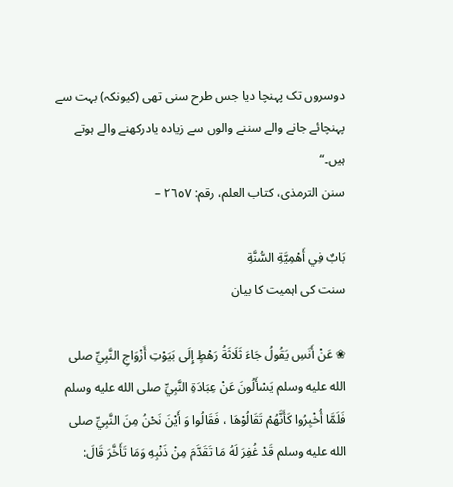دوسروں تک پہنچا دیا جس طرح سنی تھی (کیونکہ) بہت سے پہنچائے جانے والے سننے والوں سے زیادہ یادرکھنے والے ہوتے ہیں۔“
سنن الترمذى، كتاب العلم، رقم: ٢٦٥٧ –

بَابٌ فِي أَهْمِيَّةِ السُّنَّةِ
سنت کی اہمیت کا بیان

❀ عَنْ أَنَسِ يَقُولُ جَاءَ ثَلَاثَةُ رَهْطٍ إِلَى بَيَوْتِ أَزْوَاجِ النَّبِيِّ صلى الله عليه وسلم يَسْأَلُونَ عَنْ عِبَادَةِ النَّبِيِّ صلى الله عليه وسلم فَلَمَّا أُخْبِرُوا كَأَنَّهُمْ تَقَالُوْهَا ، فَقَالُوا وَ أَيْنَ نَحْنُ مِنَ النَّبِيِّ صلى الله عليه وسلم قَدْ غُفِرَ لَهُ مَا تَقَدَّمَ مِنْ ذَنْبِهِ وَمَا تَأَخَّرَ قَالَ: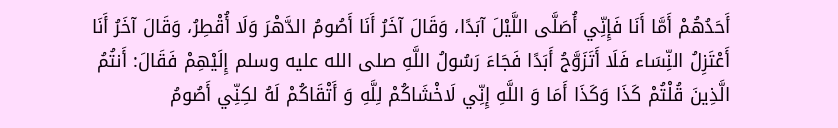أَحَدُهُمْ أَمَّا أَنَا فَإِنِّي أُصَلَّى اللَّيْلَ آبَدًا، وَقَالَ آخَرُ أَنَا أَصُومُ الدَّهْرَ وَلَا أُقْطِرُ، وَقَالَ آخَرُ أَنَا أَعْتَزِلُ النِّسَاء فَلَا أَتَزَوَّجُ أَبَدًا فَجَاءَ رَسُولُ اللَّهِ صلى الله عليه وسلم إِلَيْهِمْ فَقَالَ: أَنتُمُ الَّذِينَ قُلْتُمْ كَذَا وَكَذَا أَمَا وَ اللَّهِ إِنِّي لَاخْشَاكُمْ لِلَّهِ وَ أَتْقَاكُمْ لَهُ لكِنِّي أَصُومُ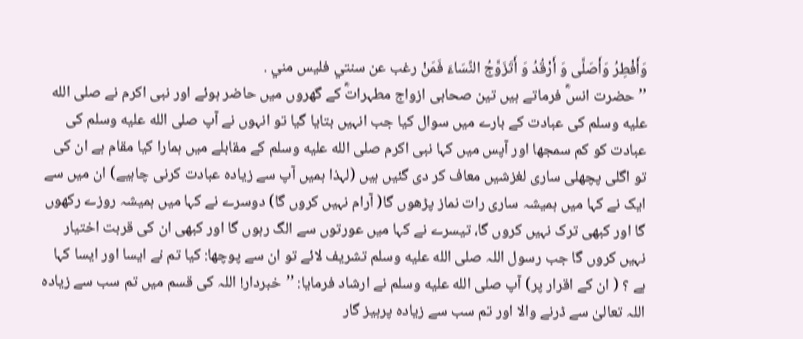وَأَفْطِرُ وَأَصَلَّى وَ أَرْقُدُ وَ أَتَزَوَّجُ النِّسَاءَ فَمَنْ رغب عن سنتي فليس مني .
’’حضرت انسؓ فرماتے ہیں تین صحابی ازواج مطہراتؓ کے گھروں میں حاضر ہوئے اور نبی اکرم نے صلى الله عليه وسلم کی عبادت کے بارے میں سوال کیا جب انہیں بتایا گیا تو انہوں نے آپ صلى الله عليه وسلم کی عبادت کو کم سمجھا اور آپس میں کہا نبی اکرم صلى الله عليه وسلم کے مقابلے میں ہمارا کیا مقام ہے ان کی تو اگلی پچھلی ساری لغزشیں معاف کر دی گئیں ہیں (لہذا ہمیں آپ سے زیادہ عبادت کرنی چاہیے) ان میں سے ایک نے کہا میں ہمیشہ ساری رات نماز پڑھوں گا( آرام نہیں کروں گا) دوسرے نے کہا میں ہمیشہ روزے رکھوں گا اور کبھی ترک نہیں کروں گا، تیسرے نے کہا میں عورتوں سے الگ رہوں گا اور کبھی ان کی قربت اختیار نہیں کروں گا جب رسول اللہ صلى الله عليه وسلم تشریف لائے تو ان سے پوچھا: کیا تم نے ایسا اور ایسا کہا ہے ؟ ( ان کے اقرار پر) آپ صلى الله عليه وسلم نے ارشاد فرمایا: ’’خبردار! اللہ کی قسم میں تم سب سے زیادہ اللہ تعالیٰ سے ڈرنے والا اور تم سب سے زیادہ پرہیز گار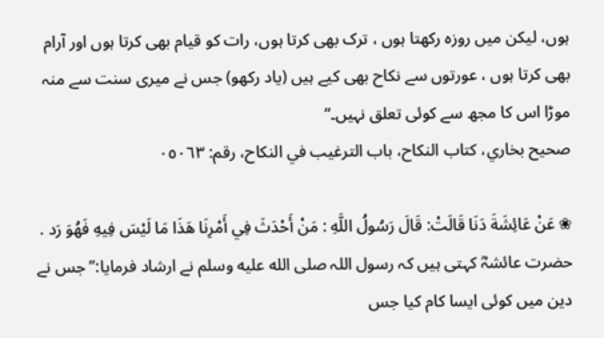ہوں، لیکن میں روزہ رکھتا ہوں ، ترک بھی کرتا ہوں، رات کو قیام بھی کرتا ہوں اور آرام بھی کرتا ہوں ، عورتوں سے نکاح بھی کیے ہیں (یاد رکھو) جس نے میری سنت سے منہ موڑا اس کا مجھ سے کوئی تعلق نہیں۔“
صحيح بخاري، كتاب النكاح، باب الترغيب في النكاح، رقم: ٠٥٠٦٣

❀ عَنْ عَائِشَةَ دَنَا قَالَتْ: قَالَ رَسُولُ اللَّهِ : مَنْ أَحْدَثَ فِي أَمْرِنَا هَذَا مَا لَيْسَ فِيهِ فَهُوَ رَد .
حضرت عائشہؓ کہتی ہیں کہ رسول اللہ صلى الله عليه وسلم نے ارشاد فرمایا:’’ جس نے دین میں کوئی ایسا کام کیا جس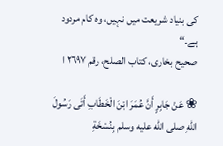کی بنیاد شریعت میں نہیں، وہ کام مردود ہے۔“
صحیح بخاری، کتاب الصلح، رقم ٢٦٩٧ ا

❀ عَنْ جَابِرٍ أَنَّ عُمَرَ ابْنَ الْخَطَابِ أَتَى رَسُولَ اللهِ صلى الله عليه وسلم بِنُسْخَةِ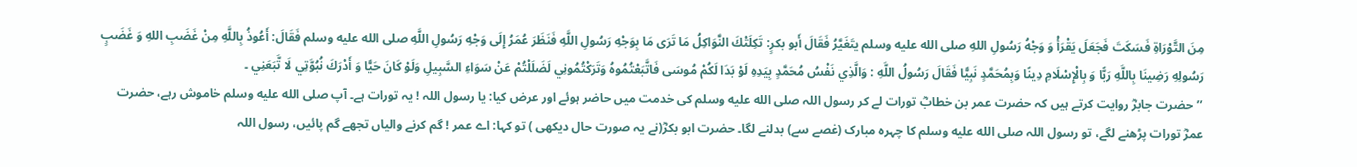مِنَ التَّوْرَاةِ فَسَكَتَ فَجَعَلَ يَقْرَأْ وَ وَجْهُ رَسُولِ اللهِ صلى الله عليه وسلم يتَغَيَّرُ فَقَالَ أَبو بكرٍ: تَكِلَتْكَ النَّوَاكِلُ مَا تَرَى مَا بِوَجْهِ رَسُولِ اللَّهِ فَنَظَرَ عُمَرُ إِلَى وَجْهِ رَسُولِ اللَّهِ صلى الله عليه وسلم فَقَالَ: أَعُوذُ بِاللَّهِ مِنْ غَضَبِ اللهِ وَ غَضَبٍ رَسُولِهِ رَضِينَا بِاللَّهِ رَبًّا وَ بِالْإِسْلَامِ دِينًا وَبِمُحَمَّدٍ نَبِيًّا فَقَالَ رَسُولُ اللَّهِ : وَالَّذِي نَفْسُ مُحَمَّدٍ بِيَدِهِ لَوْ بَدَا لَكُمْ مُوسَى فَاتَّبَعْتُمُوهُ وَتَرَكْتُمُونِي لَضَلَلْتُمْ عَنْ سَوَاءِ السَّبِيلِ وَلَوْ كَانَ حَيًّا وَ أَدْرَكَ نُبُوَّتِي لَا تَّبَعَنِي ۔
’’حضرت جابرؓ روایت کرتے ہیں کہ حضرت عمر بن خطابؓ تورات لے کر رسول اللہ صلى الله عليه وسلم کی خدمت میں حاضر ہوئے اور عرض کیا: یا رسول اللہ ! یہ تورات ہے۔ آپ صلى الله عليه وسلم خاموش رہے، حضرت عمرؓ تورات پڑھنے لگے، تو رسول اللہ صلى الله عليه وسلم کا چہرہ مبارک (غصے سے) بدلنے لگا۔ حضرت ابو بکرؓ(نے یہ صورت حال دیکھی ) تو کہا: اے عمر ! گم کرنے والیاں تجھے گم پائیں، رسول اللہ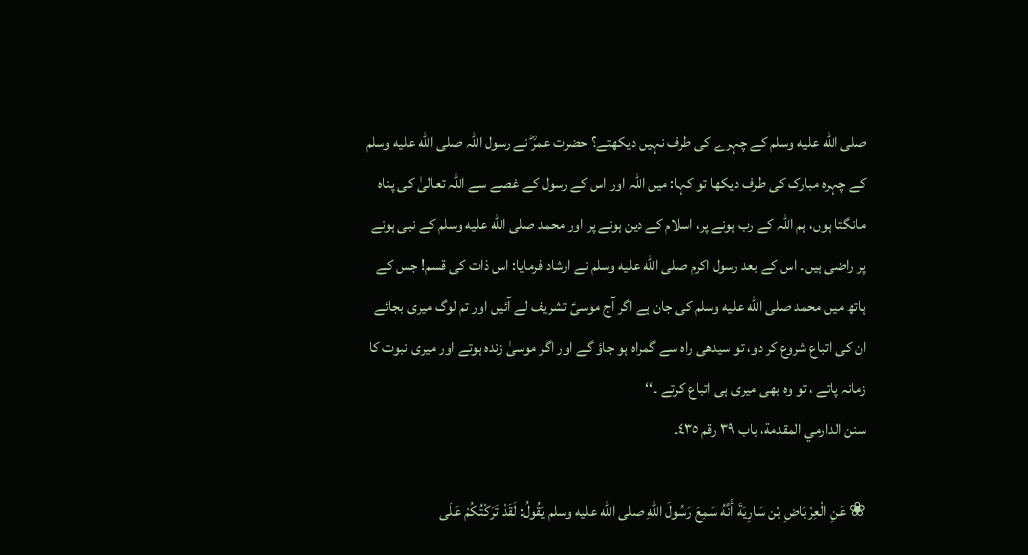صلى الله عليه وسلم کے چہرے کی طرف نہیں دیکھتے؟ حضرت عمرؓ نے رسول اللہ صلى الله عليه وسلم کے چہرہ مبارک کی طرف دیکھا تو کہا: میں اللہ اور اس کے رسول کے غصے سے اللہ تعالیٰ کی پناہ مانگتا ہوں، ہم اللہ کے رب ہونے پر، اسلام کے دین ہونے پر اور محمد صلى الله عليه وسلم کے نبی ہونے پر راضی ہیں۔ اس کے بعد رسول اکرم صلى الله عليه وسلم نے ارشاد فرمایا: اس ذات کی قسم! جس کے ہاتھ میں محمد صلى الله عليه وسلم کی جان ہے اگر آج موسیؑ تشریف لے آئیں اور تم لوگ میری بجائے ان کی اتباع شروع کر دو، تو سیدھی راہ سے گمراہ ہو جاؤ گے اور اگر موسیٰ زندہ ہوتے اور میری نبوت کا زمانہ پاتے ، تو وہ بھی میری ہی اتباع کرتے ۔‘‘
سنن الدارمي المقدمة، باب ٣٩ رقم ٤٣٥۔

❀ عَنِ الْعِرْبَاضِ بْن سَارِيَةَ أَنَّهُ سَمِعَ رَسُولَ اللهِ صلى الله عليه وسلم يَقُولُ: لَقَدْ تَرَكْتُكُمْ عَلَى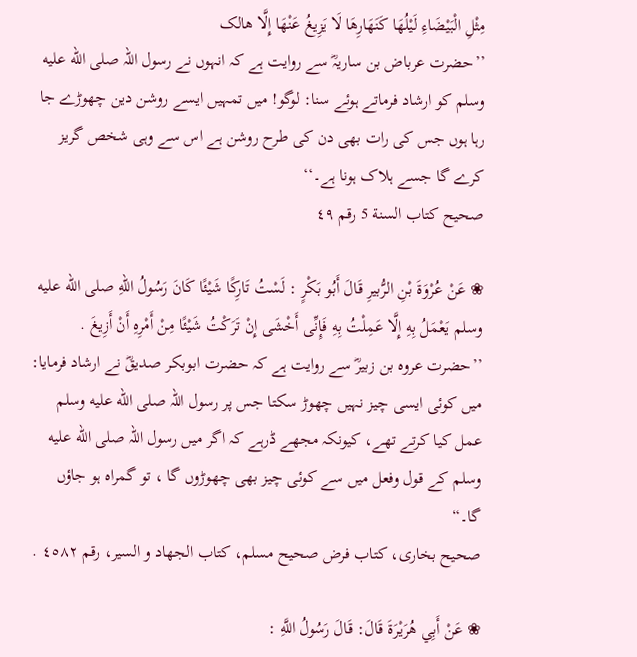مِثْلِ الْبَيْضَاءِ لَيْلُهَا كَنَهَارِهَا لَا يَزِيغُ عَنْهَا إِلَّا ھالک
’’حضرت عرباض بن ساریہؓ سے روایت ہے کہ انہوں نے رسول اللہ صلى الله عليه وسلم کو ارشاد فرماتے ہوئے سنا: لوگو! میں تمہیں ایسے روشن دین چھوڑے جا رہا ہوں جس کی رات بھی دن کی طرح روشن ہے اس سے وہی شخص گریز کرے گا جسے ہلاک ہونا ہے۔‘‘
صحيح كتاب السنة 5 رقم ٤٩

❀ عَنْ عُرْوَةَ بْنِ الرُّبيرِ قَالَ أَبُو بَكْرٍ : لَسْتُ تَارِكًا شَيْئًا كَانَ رَسُولُ اللهِ صلى الله عليه وسلم يَعْمَلُ بِهِ إِلَّا عَمِلْتُ بِهِ فَإِنِّى أَخْشَى إِنْ تَرَكْتُ شَيْئًا مِنْ أَمْرِهِ أَنْ أَزِيغَ .
’’حضرت عروہ بن زبیرؓ سے روایت ہے کہ حضرت ابوبکر صدیقؓ نے ارشاد فرمایا: میں کوئی ایسی چیز نہیں چھوڑ سکتا جس پر رسول اللہ صلى الله عليه وسلم عمل کیا کرتے تھے، کیونکہ مجھے ڈرہے کہ اگر میں رسول اللہ صلى الله عليه وسلم کے قول وفعل میں سے کوئی چیز بھی چھوڑوں گا ، تو گمراہ ہو جاؤں گا۔“
صحیح بخاری، کتاب فرض صحیح مسلم، کتاب الجهاد و السير، رقم ٤٥٨٢ .

❀ عَنْ أَبِي هُرَيْرَةَ قَالَ: قَالَ رَسُولُ اللَّهِ :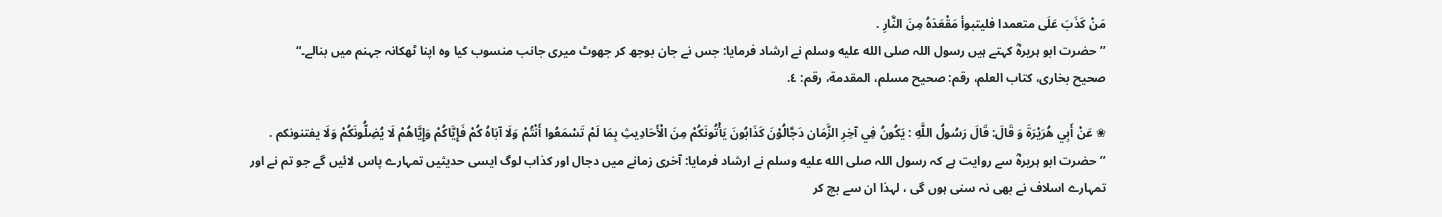مَنْ كَذَبَ عَلَى متعمدا فليتبوأ مَقْعَدَهُ مِنَ النَّارِ .
’’حضرت ابو ہریرہؓ کہتے ہیں رسول اللہ صلى الله عليه وسلم نے ارشاد فرمایا: جس نے جان بوجھ کر جھوٹ میری جانب منسوب کیا وہ اپنا ٹھکانہ جہنم میں بنالے۔“
صحیح بخاری، کتاب العلم، رقم: صحيح مسلم، المقدمة، رقم: ٤.

❀ عَنْ أَبِي هُرَيْرَةَ وَ قَالَ: قَالَ رَسُولُ اللَّهِ : يَكُونُ فِي آخِرِ الزَّمَان دَجَّالُوْنَ كَذَابُونَ يَأْتُونَكُمْ مِنَ الْأَحَادِيثِ بِمَا لَمْ تَسْمَعُوا أَنْتُمْ وَلَا آبَاهُ كُمْ فَإِيَّاكُمْ وَإِيَّاهُمْ لَا يُضِلُّونَكُمْ وَلَا يفتنونكم .
’’حضرت ابو ہریرہؓ سے روایت ہے کہ رسول اللہ صلى الله عليه وسلم نے ارشاد فرمایا: آخری زمانے میں دجال اور کذاب لوگ ایسی حدیثیں تمہارے پاس لائیں گے جو تم نے اور تمہارے اسلاف نے بھی نہ سنی ہوں گی ، لہذا ان سے بچ کر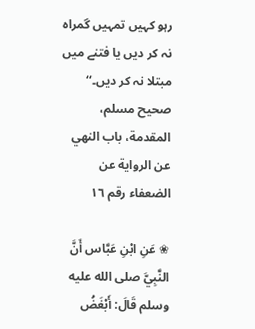رہو کہیں تمہیں گمراہ نہ کر دیں یا فتنے میں مبتلا نہ کر دیں۔‘‘
صحيح مسلم، المقدمة، باب النهي عن الرواية عن الضعفاء رقم ١٦

❀ عَنِ ابْنِ عَبَّاس أَنَّ النَّبِيَّ صلى الله عليه وسلم قَالَ: أَبْغَضُ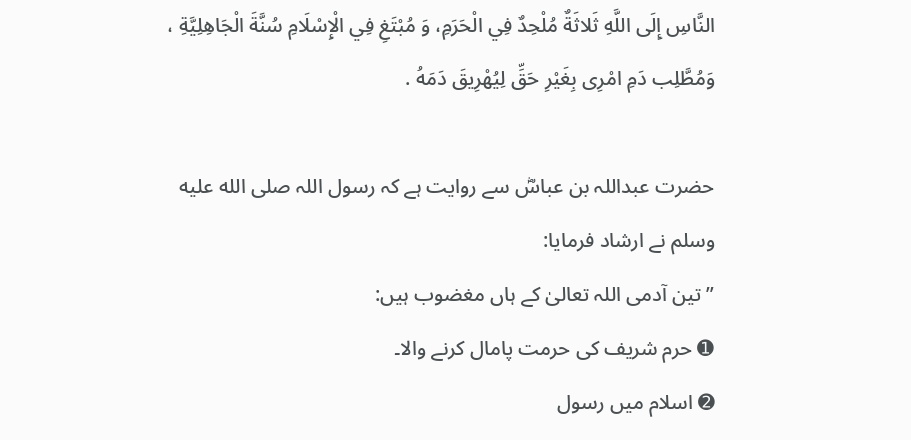النَّاسِ إِلَى اللَّهِ ثَلاثَةٌ مُلْحِدٌ فِي الْحَرَمِ، وَ مُبْتَغِ فِي الْإِسْلَامِ سُنَّةَ الْجَاهِلِيَّةِ ، وَمُطَّلِب دَمِ امْرِى بِغَيْرِ حَقِّ لِيُهْرِيقَ دَمَهُ .

حضرت عبداللہ بن عباسؓ سے روایت ہے کہ رسول اللہ صلى الله عليه وسلم نے ارشاد فرمایا:
”تین آدمی اللہ تعالیٰ کے ہاں مغضوب ہیں:
➊ حرم شریف کی حرمت پامال کرنے والا۔
➋ اسلام میں رسول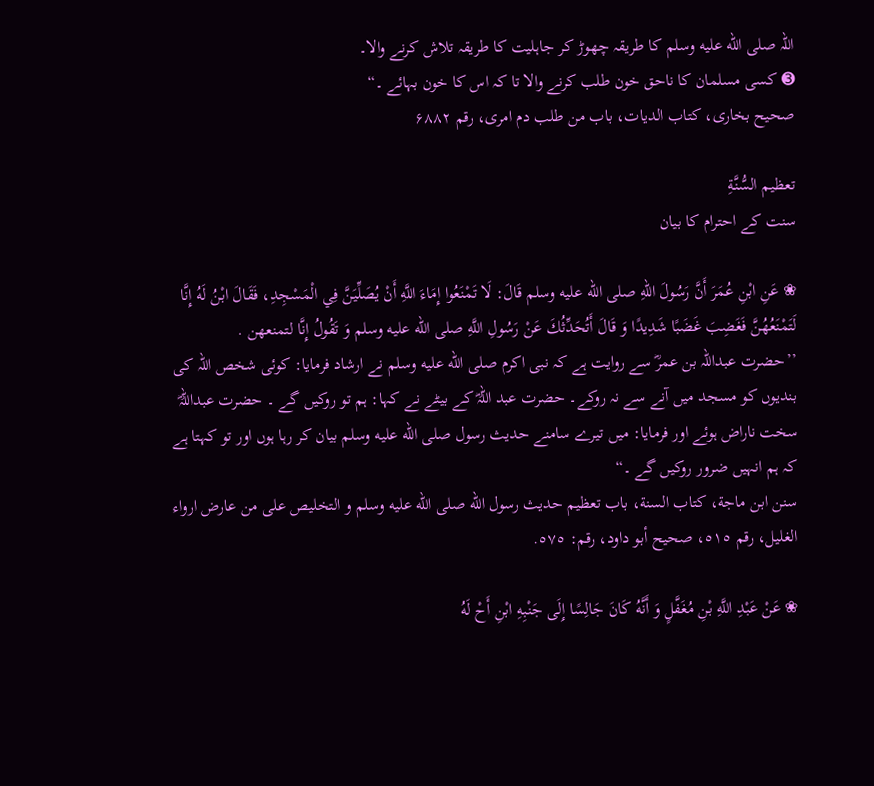اللہ صلى الله عليه وسلم کا طریقہ چھوڑ کر جاہلیت کا طریقہ تلاش کرنے والا۔
➌ کسی مسلمان کا ناحق خون طلب کرنے والا تا کہ اس کا خون بہائے ۔“
صحیح بخاری، کتاب الديات، باب من طلب دم امری، رقم ۶۸۸۲

تعظيم السُّنَّةِ
سنت کے احترام کا بیان

❀ عَنِ ابْنِ عُمَرَ أَنَّ رَسُولَ اللهِ صلى الله عليه وسلم قَالَ: لَا تَمْنَعُوا إِمَاءَ اللَّهِ أَنْ يُصَلِّيَنَّ فِي الْمَسْجِدِ، فَقَالَ ابْنُ لَهُ إِنَّا لَتَمْنَعُهُنَّ فَغَضِبَ غَضَبًا شَدِيدًا وَ قَالَ أَتُحَدِّثُكَ عَنْ رَسُولِ اللَّهِ صلى الله عليه وسلم وَ تَقُولُ إِنَّا لتمنعهن .
’’حضرت عبداللہ بن عمرؓ سے روایت ہے کہ نبی اکرم صلى الله عليه وسلم نے ارشاد فرمایا: کوئی شخص اللہ کی بندیوں کو مسجد میں آنے سے نہ روکے۔ حضرت عبد اللہؓ کے بیٹے نے کہا: ہم تو روکیں گے ۔ حضرت عبداللہؓ سخت ناراض ہوئے اور فرمایا: میں تیرے سامنے حدیث رسول صلى الله عليه وسلم بیان کر رہا ہوں اور تو کہتا ہے کہ ہم انہیں ضرور روکیں گے ۔“
سنن ابن ماجة، كتاب السنة، باب تعظيم حديث رسول الله صلى الله عليه وسلم و التخليص على من عارض ارواء الغليل، رقم ٥١٥، صحيح أبو داود، رقم: ٥٧٥.

❀ عَنْ عَبْدِ اللَّهِ بْنِ مُغَفَّلٍ وَ أَنَّهُ كَانَ جَالِسًا إِلَى جَنْبِهِ ابْنِ أَحْ لَهُ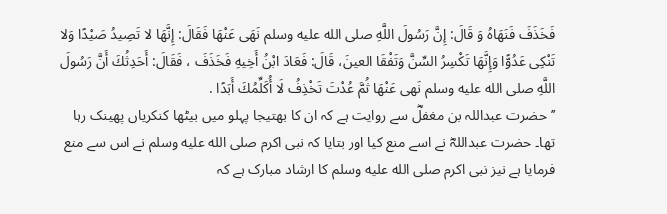فَخَذَفَ فَنَهَاهُ وَ قَالَ: إِنَّ رَسُولَ اللَّهِ صلى الله عليه وسلم نَهَى عَنْهَا فَقَالَ: إِنَّهَا لا تَصِيدُ صَيْدًا وَلا تَنْكِى عَدُوًّا وَإِنَّهَا تَكْسِرُ السِّنَّ وَتَفْقَا العينَ، قَالَ: فَعَادَ ابْنُ أَخِيهِ فَخَذَفَ ، فَقَالَ: أَحَدِثُكَ أَنَّ رَسُولَ اللَّهِ صلى الله عليه وسلم نَهى عَنْهَا ثُمَّ عُدْتَ تَخْذِفُ لَا أُكَلِّمُكَ أَبَدًا .
’’حضرت عبداللہ بن مغفلؓ سے روایت ہے کہ ان کا بھتیجا پہلو میں بیٹھا کنکریاں پھینک رہا تھا۔ حضرت عبداللہؓ نے اسے منع کیا اور بتایا کہ نبی اکرم صلى الله عليه وسلم نے اس سے منع فرمایا ہے نیز نبی اکرم صلى الله عليه وسلم کا ارشاد مبارک ہے کہ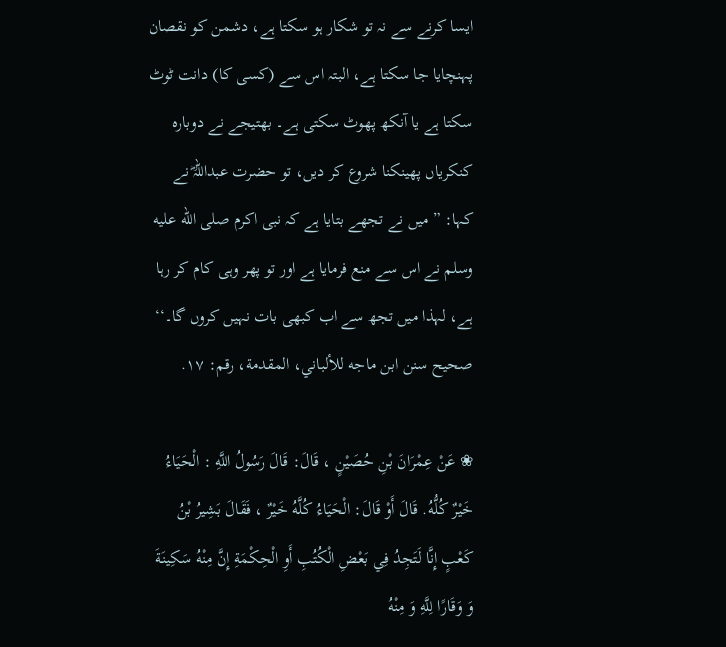ایسا کرنے سے نہ تو شکار ہو سکتا ہے، دشمن کو نقصان پہنچایا جا سکتا ہے، البتہ اس سے (کسی کا) دانت ٹوٹ سکتا ہے یا آنکھ پھوٹ سکتی ہے۔ بھتیجے نے دوبارہ کنکریاں پھینکنا شروع کر دیں، تو حضرت عبداللہؓ نے کہا: ” میں نے تجھے بتایا ہے کہ نبی اکرم صلى الله عليه وسلم نے اس سے منع فرمایا ہے اور تو پھر وہی کام کر رہا ہے، لہذا میں تجھ سے اب کبھی بات نہیں کروں گا۔‘‘
صحيح سنن ابن ماجه للألباني، المقدمة، رقم: ١٧.

❀ عَنْ عِمْرَانَ بْنِ حُصَيْنٍ ، قَالَ: قَالَ رَسُولُ اللَّهِ : الْحَيَاءُ خَيْرٌ كُلُّهُ. قَالَ أَوْ قَالَ: الْحَيَاءُ كُلَّهُ خَيْرٌ ، فَقَالَ بَشِيرُ بْنُ كَعْبٍ إِنَّا لَتَجِدُ فِي بَعْضِ الْكُتُبِ أَوِ الْحِكْمَةِ إِنَّ مِنْهُ سَكِينَةَ وَ وَقَارًا لِلَّهِ وَ مِنْهُ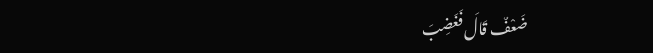ضَعْفٌ قَالَ فَغَضِبَ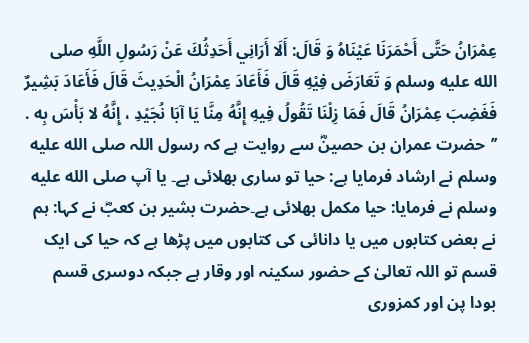عِمْرَانُ حَتَّى أَحْمَرَنَا عَيْنَاهُ وَ قَالَ: أَلَا أَرَانِي أَحَدِثُكَ عَنْ رَسُولِ اللَّهِ صلى الله عليه وسلم وَ تَعَارَضَ فِيْهِ قَالَ فَأَعَادَ عِمْرَانُ الْحَدِيثَ قَالَ فَأَعَادَ بَشِيرٌ فَغَضِبَ عِمْرَانُ قَالَ فَمَا زِلْنَا تَقُولُ فِيهِ إِنَّهُ مِنَّا يَا آبَا نُجَيْدِ ، إِنَّهُ لا بَأْسَ بِه .
’’حضرت عمران بن حصینؓ سے روایت ہے کہ رسول اللہ صلى الله عليه وسلم نے ارشاد فرمایا ہے: حیا تو ساری بھلائی ہے۔ یا آپ صلى الله عليه وسلم نے فرمایا: حیا مکمل بھلائی ہے۔حضرت بشیر بن کعبؓ نے کہا: ہم نے بعض کتابوں میں یا دانائی کی کتابوں میں پڑھا ہے کہ حیا کی ایک قسم تو اللہ تعالیٰ کے حضور سکینہ اور وقار ہے جبکہ دوسری قسم بودا پن اور کمزوری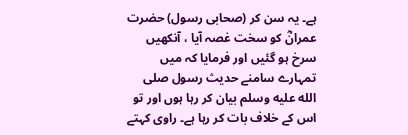ہے۔ یہ سن کر (صحابی رسول) حضرت عمرانؓ کو سخت غصہ آیا ، آنکھیں سرخ ہو گئیں اور فرمایا کہ میں تمہارے سامنے حدیث رسول صلى الله عليه وسلم بیان کر رہا ہوں اور تو اس کے خلاف بات کر رہا ہے۔ راوی کہتے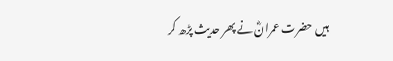ہیں حضرت عمرانؓ نے پھر حدیث پڑھ کر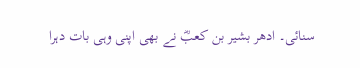سنائی۔ ادھر بشیر بن کعبؓ نے بھی اپنی وہی بات دہرا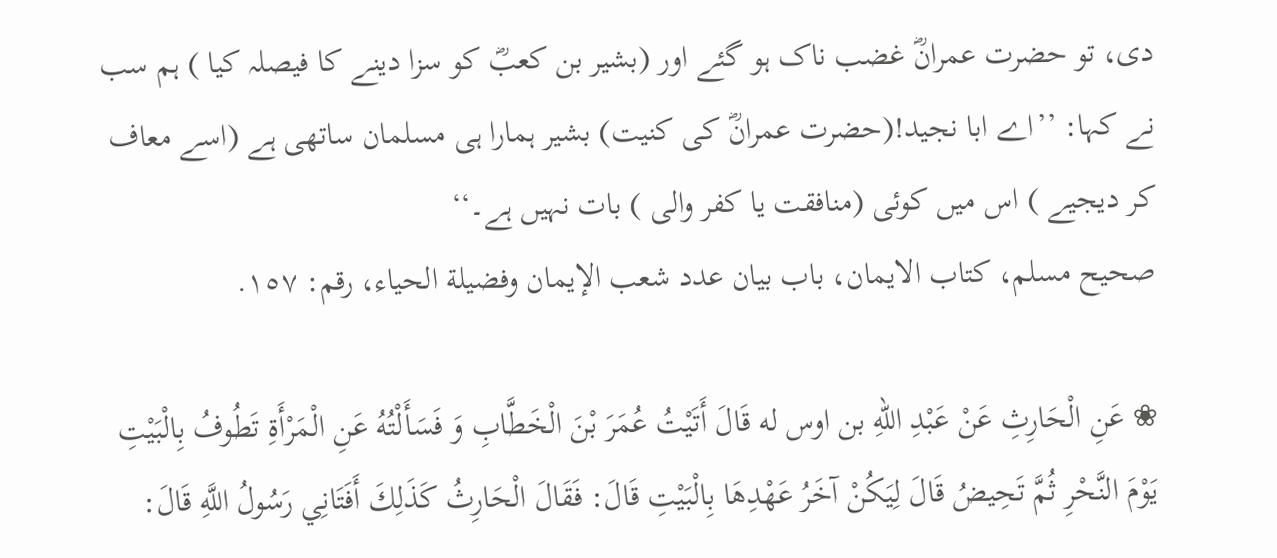دی، تو حضرت عمرانؓ غضب ناک ہو گئے اور (بشیر بن کعبؓ کو سزا دینے کا فیصلہ کیا ) ہم سب نے کہا: ’’اے ابا نجید!(حضرت عمرانؓ کی کنیت) بشیر ہمارا ہی مسلمان ساتھی ہے (اسے معاف کر دیجیے ) اس میں کوئی (منافقت یا کفر والی ) بات نہیں ہے۔‘‘
صحیح مسلم، کتاب الايمان، باب بيان عدد شعب الإيمان وفضيلة الحياء، رقم: ١٥٧.

❀ عَنِ الْحَارِثِ عَنْ عَبْدِ اللهِ بن اوس له قَالَ أَتَيْتُ عُمَرَ بْنَ الْخَطَّابِ وَ فَسَأَلْتُهُ عَنِ الْمَرْأَةِ تَطُوفُ بِالْبَيْتِ يَوْمَ النَّحْرِ ثُمَّ تَحِيضُ قَالَ لِيَكُنْ آخَرُ عَهْدِهَا بِالْبَيْتِ قَالَ: فَقَالَ الْحَارِثُ كَذَلِكَ أَفَتَانِي رَسُولُ اللَّهِ قَالَ: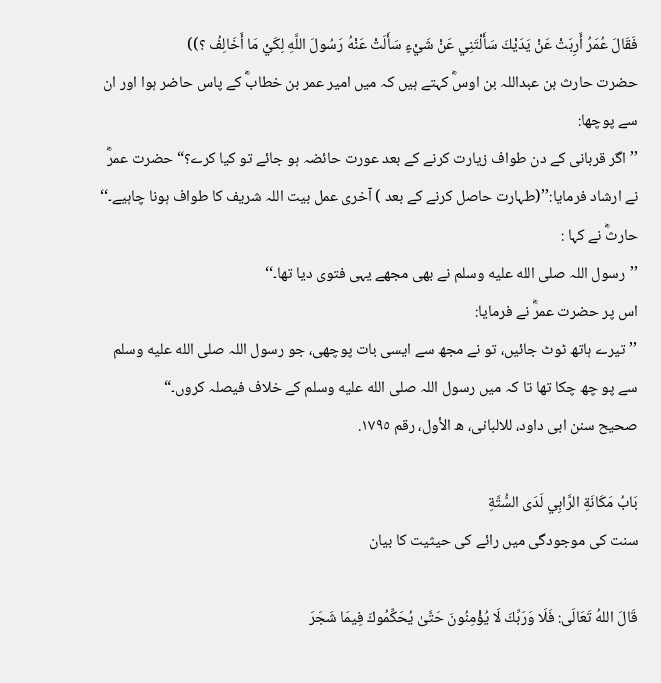فَقَالَ عُمَرُ أَرِبَتْ عَنْ يَدَيْكَ سَأَلْتَنِي عَنْ شَيْءٍ سَأَلَتْ عَنْهُ رَسُولَ اللَّهِ لِكَيْ مَا أَخَالِفُ ؟))
حضرت حارث بن عبداللہ بن اوسؓ کہتے ہیں کہ میں امیر عمر بن خطابؓ کے پاس حاضر ہوا اور ان سے پوچھا:
’’اگر قربانی کے دن طواف زیارت کرنے کے بعد عورت حائضہ ہو جائے تو کیا کرے؟“ حضرت عمرؓ نے ارشاد فرمایا:’’(طہارت حاصل کرنے کے بعد ) آخری عمل بیت اللہ شریف کا طواف ہونا چاہیے۔‘‘
حارثؓ نے کہا :
’’رسول اللہ صلى الله عليه وسلم نے بھی مجھے یہی فتوی دیا تھا۔‘‘
اس پر حضرت عمرؓ نے فرمایا:
’’تیرے ہاتھ ٹوٹ جائیں، تو نے مجھ سے ایسی بات پوچھی، جو رسول اللہ صلى الله عليه وسلم سے پو چھ چکا تھا تا کہ میں رسول اللہ صلى الله عليه وسلم کے خلاف فیصلہ کروں۔“
صحیح سنن ابی داود، للالبانی، ه الأول، رقم ١٧٩٥.

بَابُ مَكَانَةِ الرَّابِي لَدَى السُّتَّةِ
سنت کی موجودگی میں رائے کی حیثیت کا بیان

قَالَ اللهُ تَعَالَى: فَلَا وَرَبِّكَ لَا يُؤْمِنُونَ حَتَّىٰ يُحَكِّمُوكَ فِيمَا شَجَرَ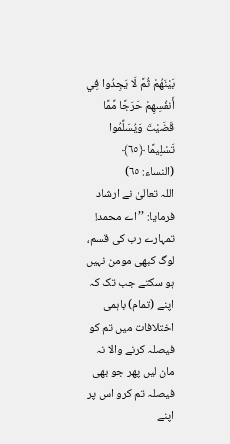بَيْنَهُمْ ثُمَّ لَا يَجِدُوا فِي أَنفُسِهِمْ حَرَجًا مِّمَّا قَضَيْتَ وَيُسَلِّمُوا تَسْلِيمًا ﴿٦٥﴾
(النساء: ٦٥)
اللہ تعالیٰ نے ارشاد فرمایا: ’’اے محمد! تمہارے رب کی قسم، لوگ کبھی مومن نہیں ہو سکتے جب تک کہ اپنے (تمام) باہمی اختلافات میں تم کو فیصلہ کرنے والا نہ مان لیں پھر جو بھی فیصلہ تم کرو اس پر اپنے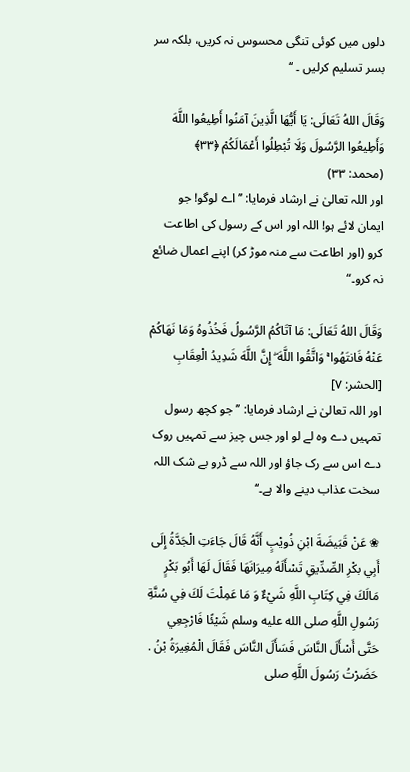دلوں میں کوئی تنگی محسوس نہ کریں، بلکہ سر بسر تسلیم کرلیں ۔ ‘‘

وَقَالَ اللهُ تَعَالَى: يَا أَيُّهَا الَّذِينَ آمَنُوا أَطِيعُوا اللَّهَ وَأَطِيعُوا الرَّسُولَ وَلَا تُبْطِلُوا أَعْمَالَكُمْ ﴿٣٣﴾
(محمد: ۳۳)
اور اللہ تعالیٰ نے ارشاد فرمایا: ’’ اے لوگو! جو ایمان لائے ہو! اللہ اور اس کے رسول کی اطاعت کرو (اور اطاعت سے منہ موڑ کر) اپنے اعمال ضائع نہ کرو۔“

وَقَالَ اللهُ تَعَالَى: مَا آتَاكُمُ الرَّسُولُ فَخُذُوهُ وَمَا نَهَاكُمْ عَنْهُ فَانتَهُوا ۚ وَاتَّقُوا اللَّهَ ۖ إِنَّ اللَّهَ شَدِيدُ الْعِقَابِ
[الحشر: ٧]
اور اللہ تعالیٰ نے ارشاد فرمایا: ’’ جو کچھ رسول تمہیں دے وہ لے لو اور جس چیز سے تمہیں روک دے اس سے رک جاؤ اور اللہ سے ڈرو بے شک اللہ سخت عذاب دینے والا ہے۔‘‘

❀ عَنْ قَبَيضَةَ ابْنِ ذُويْبٍ أَنَّهُ قَالَ جَاءَتِ الْجَدَّةُ إِلَى أَبِي بكْرِ الصِّدِّيقِ تَسْأَلَهُ مِيرَانَهَا فَقَالَ لَهَا أَبُو بَكْرٍ مَالَكَ فِي كِتَابِ اللَّهِ شَيْءٌ وَ مَا عَمِلْتَ لَكَ فِي سُنَّةِ رَسُولِ اللَّهِ صلى الله عليه وسلم شَيْئًا فَارْجِعِي حَتَّى أَسْأَلَ النَّاسَ فَسَأَلَ النَّاسَ فَقَالَ الْمُغِيرَةُ بْنُ . حَضَرْتُ رَسُولَ اللَّهِ صلى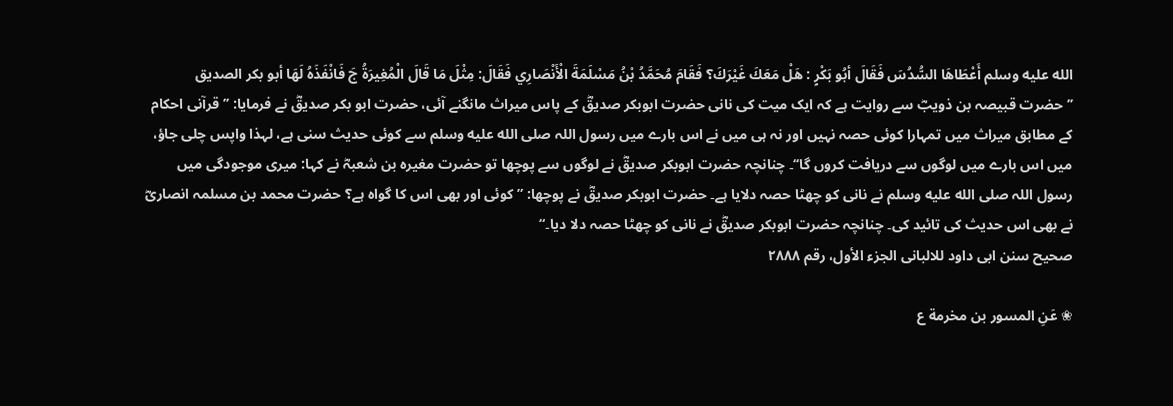الله عليه وسلم أَعْطَاهَا السُّدُسَ فَقَالَ أبُو بَكْرٍ : هَلْ مَعَكَ غَيْرَكَ؟ فَقَامَ مُحَمَّدُ بْنُ مَسْلَمَةَ الْأَنْصَارِي فَقَالَ: مِثْلَ مَا قَالَ الْمُغِيرَةُ جَ فَانْفَذَهُ لَهَا أبو بكر الصديق
’’حضرت قبیصہ بن ذویبؓ سے روایت ہے کہ ایک میت کی نانی حضرت ابوبکر صدیقؓ کے پاس میراث مانگنے آئی، حضرت ابو بکر صدیقؓ نے فرمایا: ’’قرآنی احکام کے مطابق میراث میں تمہارا کوئی حصہ نہیں اور نہ ہی میں نے اس بارے میں رسول اللہ صلى الله عليه وسلم سے کوئی حدیث سنی ہے، لہذا واپس چلی جاؤ، میں اس بارے میں لوگوں سے دریافت کروں گا‘‘۔ چنانچہ حضرت ابوبکر صدیقؓ نے لوگوں سے پوچھا تو حضرت مغیرہ بن شعبہؓ نے کہا: میری موجودگی میں رسول اللہ صلى الله عليه وسلم نے نانی کو چھٹا حصہ دلایا ہے۔ حضرت ابوبکر صدیقؓ نے پوچھا: ” کوئی اور بھی اس کا گواہ ہے؟ حضرت محمد بن مسلمہ انصاریؓ نے بھی اس حدیث کی تائید کی۔ چنانچہ حضرت ابوبکر صدیقؓ نے نانی کو چھٹا حصہ دلا دیا۔“
صحیح سنن ابی داود للالبانی الجزء الأول، رقم ۲۸۸۸

❀ عَنِ المسور بن مخرمة ع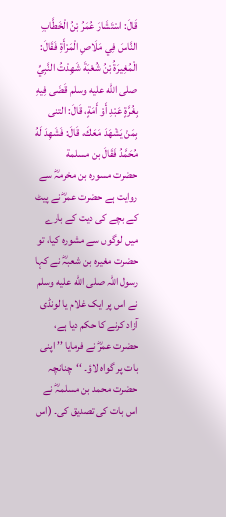قَالَ: اسْتَشَارَ عُمَرُ بْنُ الْخَطَّابِ النَّاسَ فِي مَلَاصِ الْمَرْأَةِ فَقَالَ: الْمُغِيرَةُ بْنُ شُعْبَةَ شَهِدْتُ النَّبِيِّ صلى الله عليه وسلم قَضَى فِيهِ بِغُرَّةٍ عَبْدِ أَوْ أَمَةٍ، قَالَ: التنى بِمَنْ يَشْهَدَ مَعَكَ، قَالَ: فَشَهِدَ لَهُ مُحَمَّدُ فَقَالَ بن مسلمة
حضرت مسورہ بن مخرمہؓ سے روایت ہے حضرت عمرؓ نے پیٹ کے بچے کی دیت کے بارے میں لوگوں سے مشورہ کیا، تو حضرت مغیرہ بن شعبہؓ نے کہا رسول اللہ صلى الله عليه وسلم نے اس پر ایک غلام یا لونڈی آزاد کرنے کا حکم دیا ہے، حضرت عمرؓ نے فرمایا ’’ اپنی بات پر گواہ لاؤ۔ ‘‘چنانچہ حضرت محمد بن مسلمہؓ نے اس بات کی تصدیق کی۔ (اس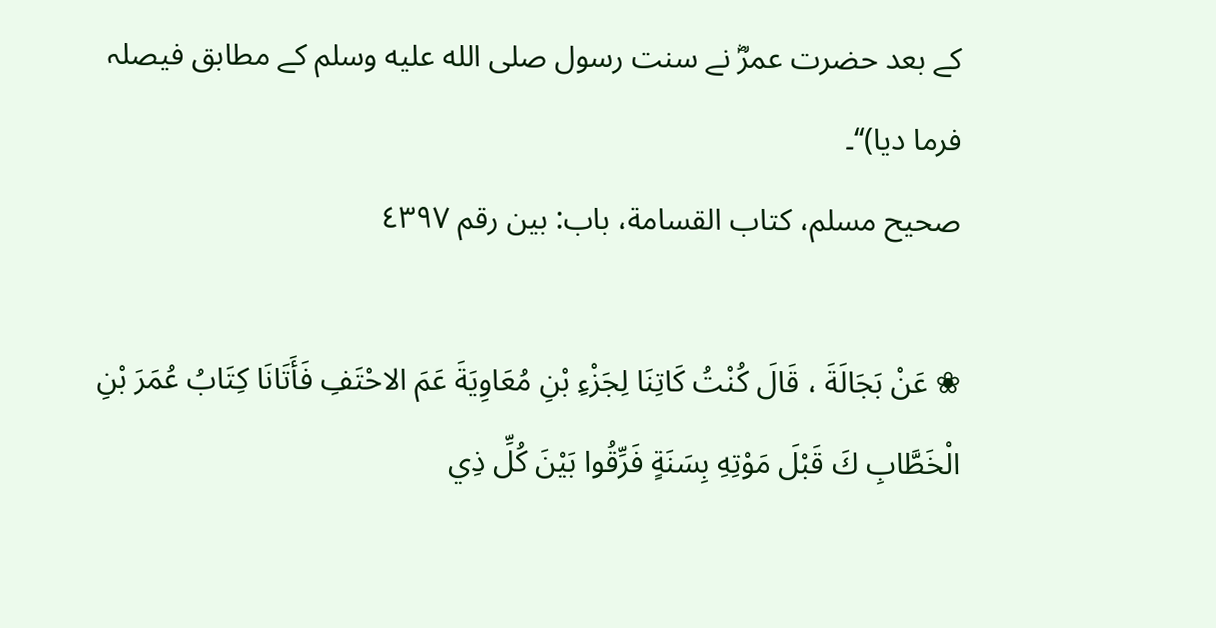کے بعد حضرت عمرؓ نے سنت رسول صلى الله عليه وسلم کے مطابق فیصلہ فرما دیا)‘‘۔
صحیح مسلم، كتاب القسامة، باب: بين رقم ٤٣٩٧

❀ عَنْ بَجَالَةَ ، قَالَ كُنْتُ كَاتِنَا لِجَزْءِ بْنِ مُعَاوِيَةَ عَمَ الاحْتَفِ فَأَتَانَا كِتَابُ عُمَرَ بْنِ الْخَطَّابِ كَ قَبْلَ مَوْتِهِ بِسَنَةٍ فَرِّقُوا بَيْنَ كُلِّ ذِي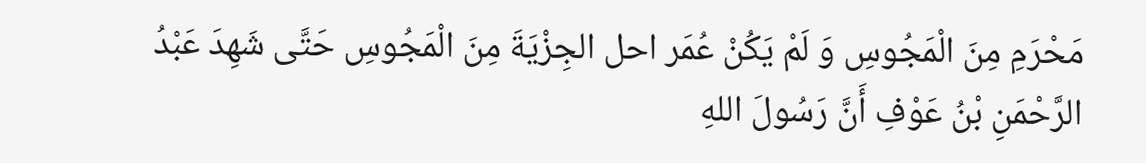مَحْرَمِ مِنَ الْمَجُوسِ وَ لَمْ يَكُنْ عُمَر احل الجِزْيَةَ مِنَ الْمَجُوسِ حَتَّى شَهِدَ عَبْدُ الرَّحْمَنِ بْنُ عَوْفِ أَنَّ رَسُولَ اللهِ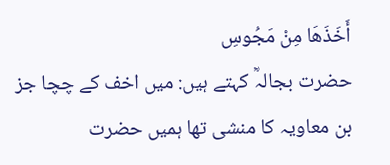أَخَذَهَا مِنْ مَجُوسِ
حضرت بجالہؒ کہتے ہیں: میں اخف کے چچا جز بن معاویہ کا منشی تھا ہمیں حضرت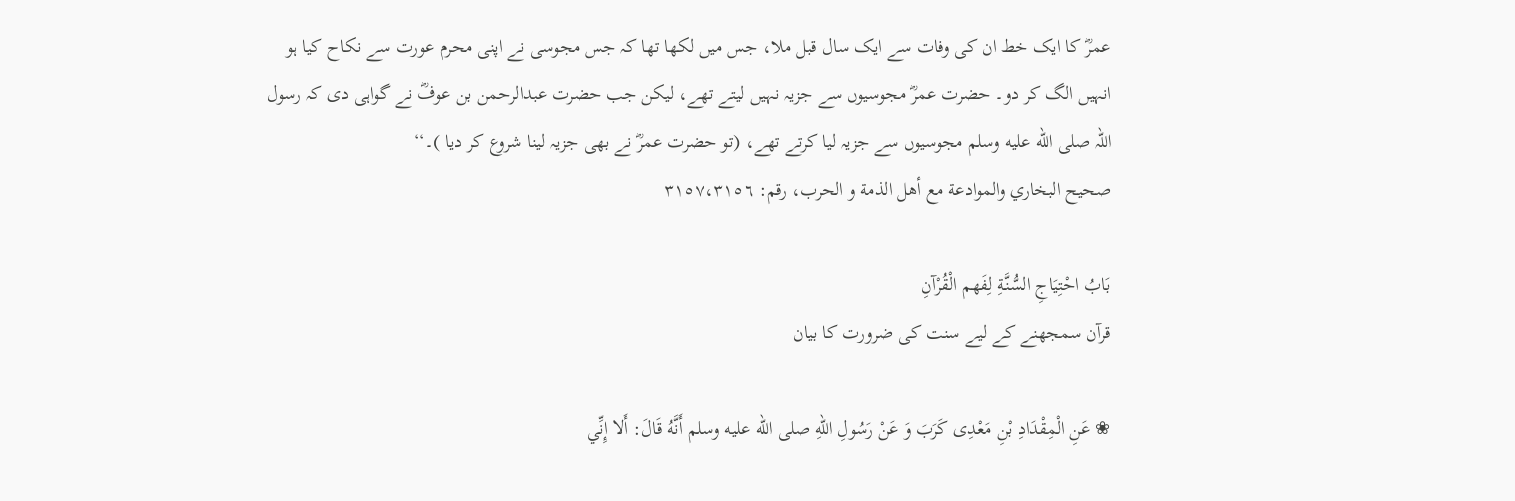عمرؓ کا ایک خط ان کی وفات سے ایک سال قبل ملا، جس میں لکھا تھا کہ جس مجوسی نے اپنی محرم عورت سے نکاح کیا ہو انہیں الگ کر دو۔ حضرت عمرؓ مجوسیوں سے جزیہ نہیں لیتے تھے، لیکن جب حضرت عبدالرحمن بن عوفؓ نے گواہی دی کہ رسول اللہ صلى الله عليه وسلم مجوسیوں سے جزیہ لیا کرتے تھے، (تو حضرت عمرؓ نے بھی جزیہ لینا شروع کر دیا )۔‘‘
صحيح البخاري والموادعة مع أهل الذمة و الحرب، رقم: ٣١٥٧،٣١٥٦

بَابُ احْتِيَاجِ السُّنَّةِ لِفَهم الْقُرْآنِ
قرآن سمجھنے کے لیے سنت کی ضرورت کا بیان

❀ عَنِ الْمِقْدَادِ بْنِ مَعْدِى كَرَبَ وَ عَنْ رَسُولِ اللهِ صلى الله عليه وسلم أَنَّهُ قَالَ: أَلا إِنِّي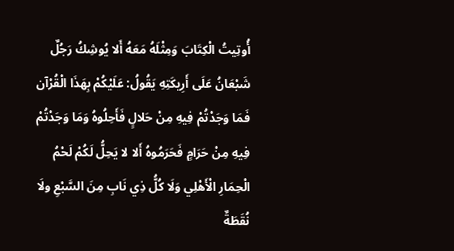أُوتِيتُ الْكِتَابَ وَمِثْلَهُ مَعَهُ أَلا يُوشِكُ رَجُلٌ شَبْعَانُ عَلَى أَرِيكَتِهِ يَقُولُ: عَلَيْكُمْ بِهَذَا الْقُرْآن فَمَا وَجَدْتُمْ فِيهِ مِنْ حَلالٍ فَأَحِلُوهُ وَمَا وَجَدْتُمْ فِيهِ مِنْ حَرَامٍ فَحَرَمُوهُ أَلا لا يَحِلُّ لَكُمْ لَحْمُ الْحِمَارِ الْأَهْلِي وَلَا كُلُّ ذِي نَابِ مِنَ السَّبْعِ ولَا نُقَطَةٌ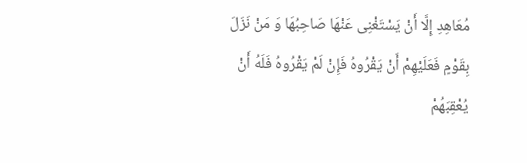مُعَاهِدِ إِلَّا أَنْ يَسْتَغْنِى عَنْهَا صَاحِبُهَا وَ مَنْ نَزَلَ بِقَوْمٍ فَعَلَيْهِمْ أَنْ يَقْرُوهُ فَإِنْ لَمْ يَقْرُوهُ فَلَهُ أَنْ يُعْقِبَهُمْ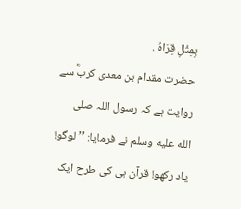بِمِثْلِ قِرَاهُ .
حضرت مقدام بن معدی کربؓ سے روایت ہے کہ رسول اللہ صلى الله عليه وسلم نے فرمایا: ’’لوگو! یاد رکھو! قرآن ہی کی طرح ایک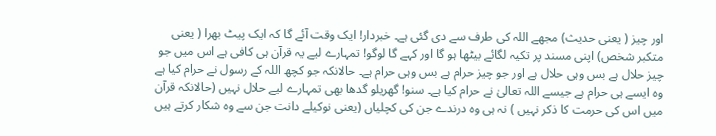اور چیز ( یعنی حدیث) مجھے اللہ کی طرف سے دی گئی ہے۔ خبردار! ایک وقت آئے گا کہ ایک پیٹ بھرا ( یعنی متکبر شخص) اپنی مسند پر تکیہ لگائے بیٹھا ہو گا اور کہے گا لوگو! تمہارے لیے یہ قرآن ہی کافی ہے اس میں جو چیز حلال ہے بس وہی حلال ہے اور جو چیز حرام ہے بس وہی حرام ہے۔ حالانکہ جو کچھ اللہ کے رسول نے حرام کیا ہے وہ ایسے ہی حرام ہے جیسے اللہ تعالیٰ نے حرام کیا ہے۔ سنو! گھریلو گدھا بھی تمہارے لیے حلال نہیں (حالانکہ قرآن میں اس کی حرمت کا ذکر نہیں ) نہ ہی وہ درندے جن کی کچلیاں (یعنی نوکیلے دانت جن سے وہ شکار کرتے ہیں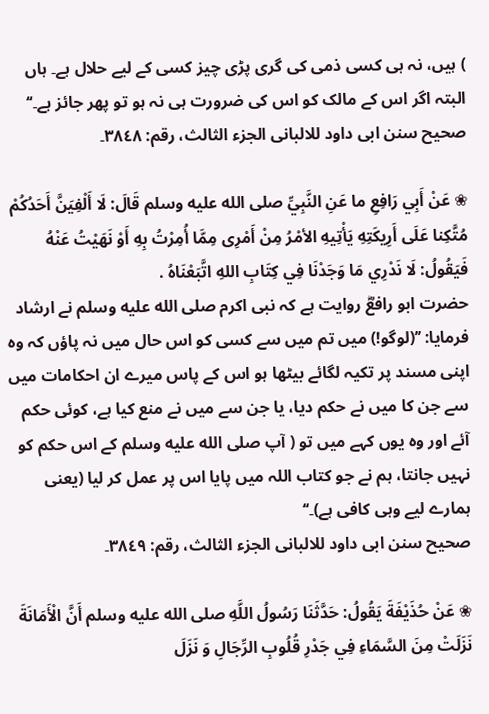) ہیں، نہ ہی کسی ذمی کی گری پڑی چیز کسی کے لیے حلال ہے۔ ہاں البتہ اگر اس کے مالک کو اس کی ضرورت ہی نہ ہو تو پھر جائز ہے۔‘‘
صحیح سنن ابی داود للالبانی الجزء الثالث، رقم: ٣٨٤٨۔

❀ عَنْ أَبِي رَافِعِ ما عَنِ النَّبِيِّ صلى الله عليه وسلم قَالَ: لَا أَلْفِيَنَّ أَحَدُكُمْ مُتَّكِنا عَلَى أَرِيكَتِهِ يَأْتِيهِ الأمْرُ مِنْ أَمْرِى مِمَّا أُمِرْتُ بِهِ أَوْ نَهَيْتُ عَنْهُ فَيَقُولُ: لَا نَدْرِي مَا وَجَدْنَا فِي كِتَابِ اللهِ اتَّبَعْنَاهُ .
حضرت ابو رافعؓ روایت ہے کہ نبی اکرم صلى الله عليه وسلم نے ارشاد فرمایا: ’’(لوگو!) میں تم میں سے کسی کو اس حال میں نہ پاؤں کہ وہ اپنی مسند پر تکیہ لگائے بیٹھا ہو اس کے پاس میرے ان احکامات میں سے جن کا میں نے حکم دیا، یا جن سے میں نے منع کیا ہے، کوئی حکم آئے اور وہ یوں کہے میں تو ( آپ صلى الله عليه وسلم کے اس حکم کو نہیں جانتا، ہم نے جو کتاب اللہ میں پایا اس پر عمل کر لیا (یعنی ہمارے لیے وہی کافی ہے)۔‘‘
صحیح سنن ابی داود للالبانی الجزء الثالث، رقم: ٣٨٤٩۔

❀ عَنْ حُذَيْفَةَ يَقُولُ: حَدَّثَنَا رَسُولُ اللَّهِ صلى الله عليه وسلم أَنَّ الْأَمَانَةَ نَزَلَتْ مِنَ السَّمَاءِ فِي جَدْرِ قُلُوبِ الرِّجَالِ وَ نَزَلَ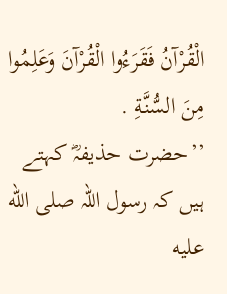الْقُرْآنُ فَقَرَءُوا الْقُرْآنَ وَعَلِمُوا مِنَ السُّنَّةِ .
’’حضرت حذیفہؓ کہتے ہیں کہ رسول اللہ صلى الله عليه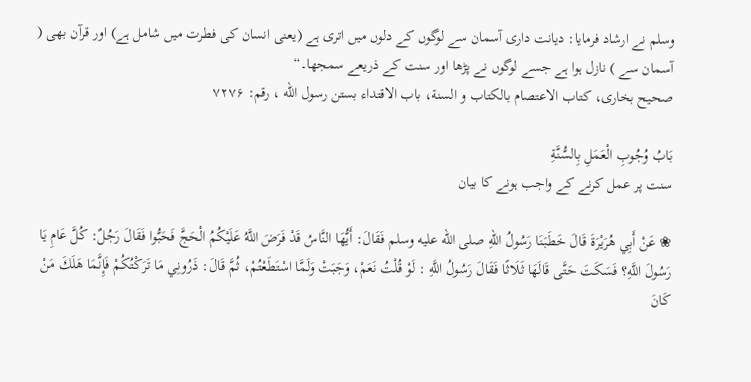وسلم نے ارشاد فرمایا: دیانت داری آسمان سے لوگوں کے دلوں میں اتری ہے (یعنی انسان کی فطرت میں شامل ہے) اور قرآن بھی ( آسمان سے ) نازل ہوا ہے جسے لوگوں نے پڑھا اور سنت کے ذریعے سمجھا۔“
صحیح بخاری، کتاب الاعتصام بالكتاب و السنة، باب الاقتداء بستن رسول الله ، رقم: ۷۲۷۶

بَابُ وُجُوبِ الْعَمَلِ بِالسُّنَّةِ
سنت پر عمل کرنے کے واجب ہونے کا بیان

❀ عَنْ أَبِي هُرَيْرَةَ قَالَ خَطَبَنَا رَسُولُ اللهِ صلى الله عليه وسلم فَقَالَ: أَيُّهَا النَّاسُ قَدْ فَرَضَ اللَّهُ عَلَيْكُمُ الْحَجَّ فَحَبُّوا فَقَالَ رَجُلٌ: كُلَّ عَامِ يَا رَسُولَ اللَّهِ؟ فَسَكَتَ حَتَّى قَالَهَا ثَلَاثًا فَقَالَ رَسُولُ اللَّهِ : لَوْ قُلْتُ نَعَمْ، وَجَبَتْ وَلَمَّا اسْتَطَعْتُمْ، ثُمَّ قَالَ: ذَرُونِي مَا تَرَكْتُكُمْ فَإِنَّمَا هَلَكَ مَنْ كَانَ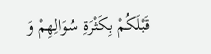قَبْلَكُمْ بِكَثْرَةِ سُوَالِهِمْ وَ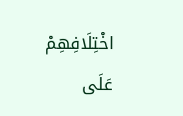اخْتِلَافِهِمْ عَلَى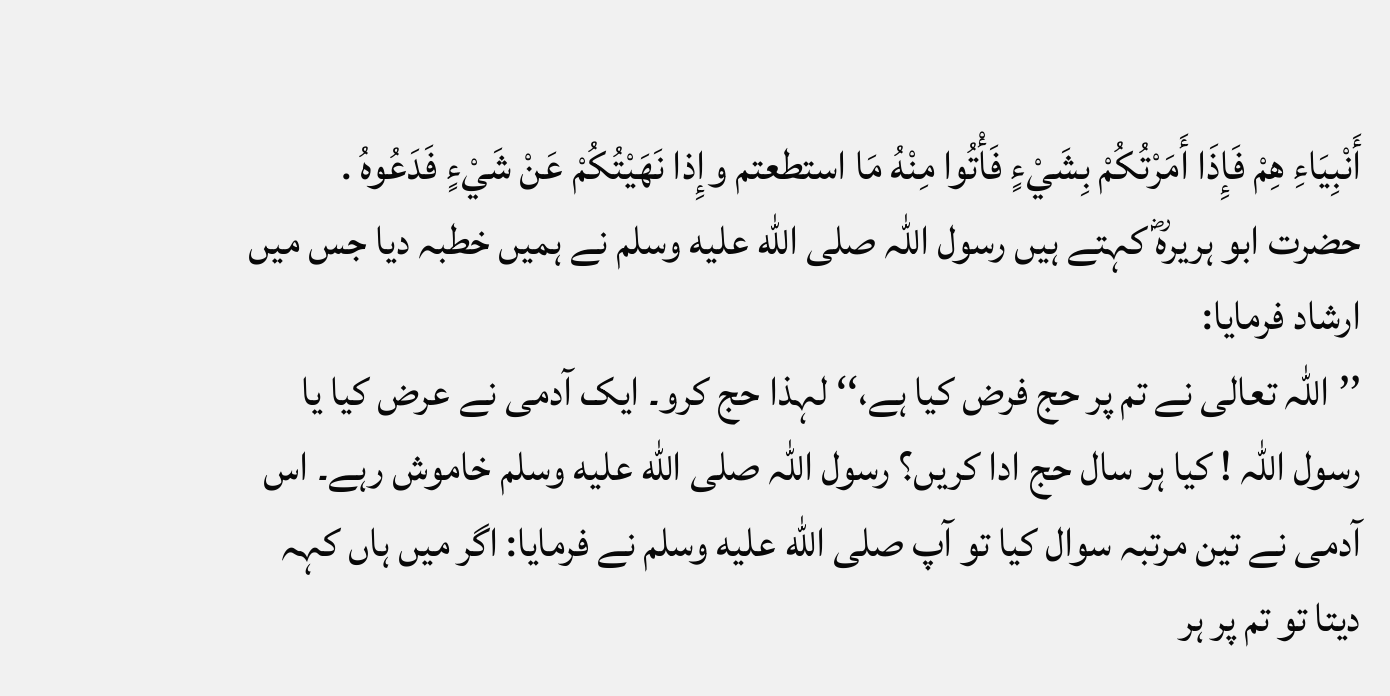أَنْبِيَاءِ هِمْ فَإِذَا أَمَرْتُكُمْ بِشَيْءٍ فَأْتُوا مِنْهُ مَا استطعتم وإِذا نَهَيْتُكُمْ عَنْ شَيْءٍ فَدَعُوهُ .
حضرت ابو ہریرہؓ کہتے ہیں رسول اللہ صلى الله عليه وسلم نے ہمیں خطبہ دیا جس میں ارشاد فرمایا:
’’اللہ تعالی نے تم پر حج فرض کیا ہے،‘‘ لہذا حج کرو۔ ایک آدمی نے عرض کیا یا رسول اللہ ! کیا ہر سال حج ادا کریں؟ رسول اللہ صلى الله عليه وسلم خاموش رہے۔ اس آدمی نے تین مرتبہ سوال کیا تو آپ صلى الله عليه وسلم نے فرمایا: اگر میں ہاں کہہ دیتا تو تم پر ہر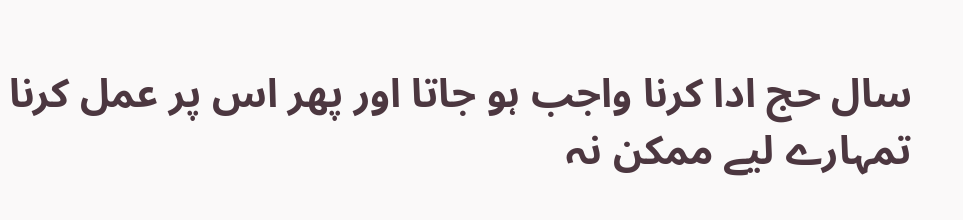سال حج ادا کرنا واجب ہو جاتا اور پھر اس پر عمل کرنا تمہارے لیے ممکن نہ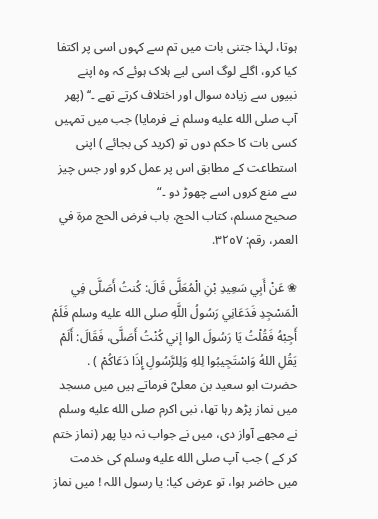ہوتا، لہذا جتنی بات میں تم سے کہوں اسی پر اکتفا کیا کرو، اگلے لوگ اسی لیے ہلاک ہوئے کہ وہ اپنے نبیوں سے زیادہ سوال اور اختلاف کرتے تھے ۔‘‘ (پھر آپ صلى الله عليه وسلم نے فرمایا) جب میں تمہیں کسی بات کا حکم دوں تو (کرید کی بجائے ) اپنی استطاعت کے مطابق اس پر عمل کرو اور جس چیز سے منع کروں اسے چھوڑ دو ۔“
صحیح مسلم، كتاب الحج، باب فرض الحج مرة في العمر، رقم: ٣٢٥٧.

❀ عَنْ أَبِي سَعِيدِ بْنِ الْمُعَلَّى قَالَ: كُنتُ أَصَلَّى فِي الْمَسْجِدِ فَدَعَانِي رَسُولُ اللَّهِ صلى الله عليه وسلم فَلَمْ أَجِبْهُ فَقُلْتُ يَا رَسُولَ الوا إني كُنْتُ أَصَلَّى، فَقَالَ: أَلَمْ يَقُلِ اللهُ وَاسْتَجِيبُوا لِلهِ وَلِلرَّسُولِ إِذَا دَعَاكُمْ ) .
حضرت ابو سعید بن معلیؓ فرماتے ہیں میں مسجد میں نماز پڑھ رہا تھا، نبی اکرم صلى الله عليه وسلم نے مجھے آواز دی، میں نے جواب نہ دیا پھر (نماز ختم کر کے ) جب آپ صلى الله عليه وسلم کی خدمت میں حاضر ہوا، تو عرض کیا: یا رسول اللہ ! میں نماز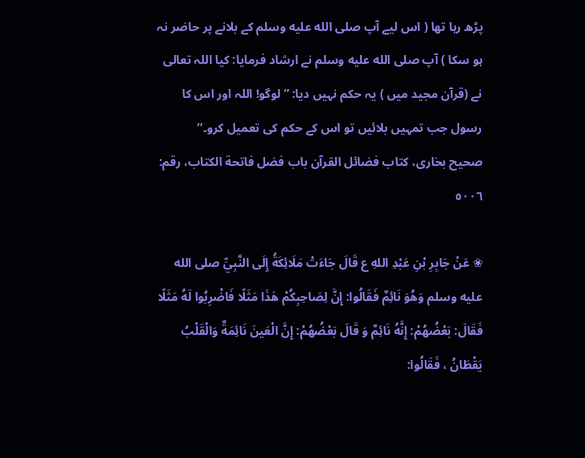پڑھ رہا تھا ( اس لیے آپ صلى الله عليه وسلم کے بلانے پر حاضر نہ ہو سکا ) آپ صلى الله عليه وسلم نے ارشاد فرمایا: کیا اللہ تعالی نے (قرآن مجید میں ) یہ حکم نہیں دیا: ”لوگو! اللہ اور اس کا رسول جب تمہیں بلائیں تو اس کے حکم کی تعمیل کرو۔‘‘
صحیح بخاری، کتاب فضائل القرآن باب فضل فاتحة الكتاب، رقم: ٥٠٠٦

❀ عَنْ جَابِرِ بْنِ عَبْدِ اللهِ ع قَالَ جَاءَتْ مَلَائِكَةُ إِلَى النَّبِيِّ صلى الله عليه وسلم وَهُوَ نَائِمٌ فَقَالُوا: إِنَّ لِصَاحِبِكُمْ هَذَا مَثَلًا فَاضْرِبُوا لَهُ مَثَلًا فَقَالَ: بَعْضُهُمْ: إِنَّهُ نَائِمٌ وَ قَالَ بَعْضُهُمْ: إِنَّ الْعَينَ نَائِمَةٌ وَالْقَلْبُ يَقْطَانُ ، فَقَالُوا: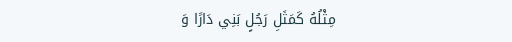مِثْلُهُ كَمَثَلِ رَجُلٍ بَنِي دَارًا وَ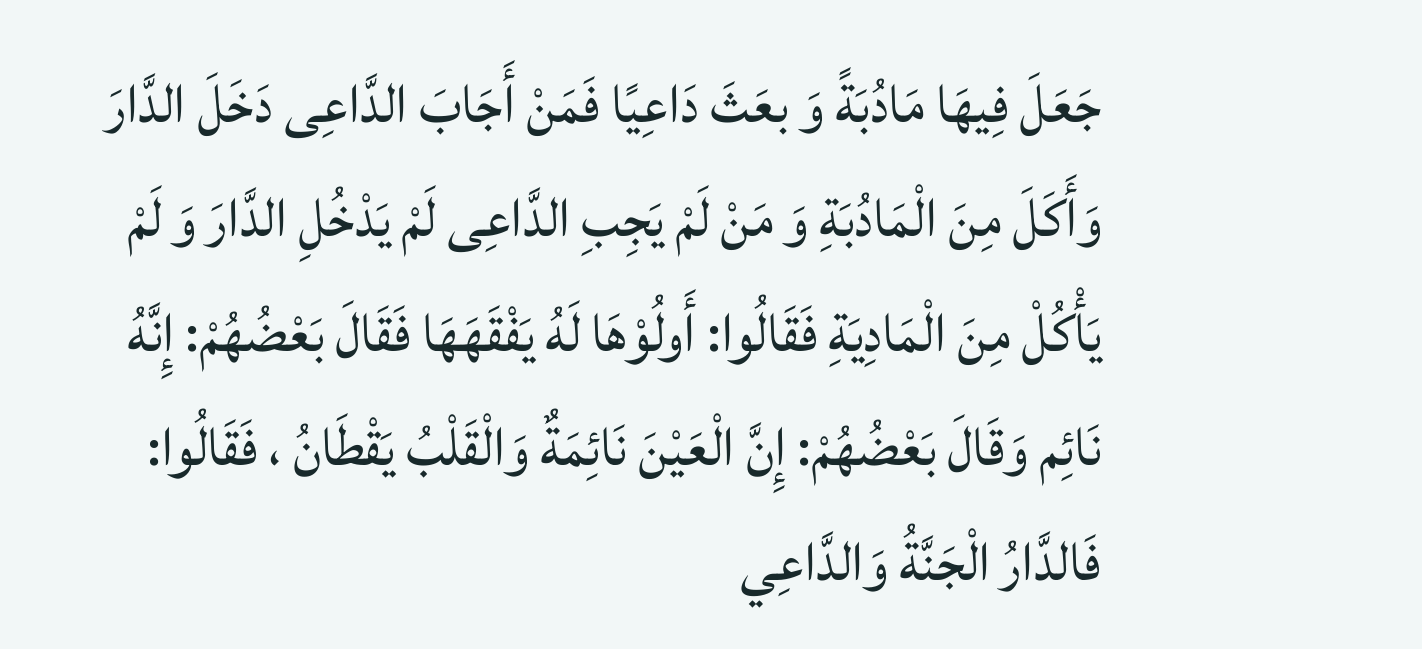جَعَلَ فِيهَا مَادُبَةً وَ بعَثَ دَاعِيًا فَمَنْ أَجَابَ الدَّاعِى دَخَلَ الدَّارَ وَأَكَلَ مِنَ الْمَادُبَةِ وَ مَنْ لَمْ يَجِبِ الدَّاعِى لَمْ يَدْخُلِ الدَّارَ وَ لَمْ يَأْكُلْ مِنَ الْمَادِيَةِ فَقَالُوا: أَولُوْهَا لَهُ يَفْقَهَهَا فَقَالَ بَعْضُهُمْ: إِنَّهُ نَائِم وَقَالَ بَعْضُهُمْ: إِنَّ الْعَيْنَ نَائِمَةٌ وَالْقَلْبُ يَقْطَانُ ، فَقَالُوا: فَالدَّارُ الْجَنَّةُ وَالدَّاعِي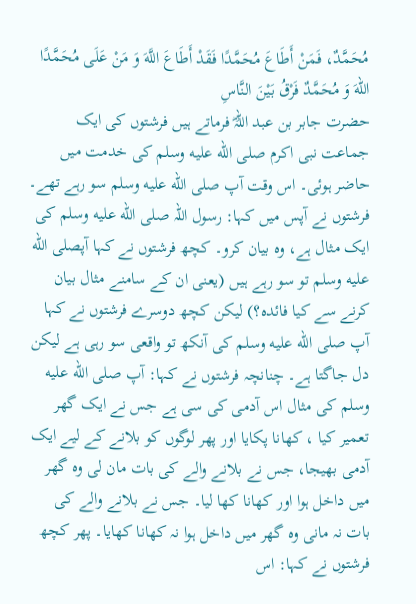مُحَمَّدٌ، فَمَنْ أَطَاعَ مُحَمَّدًا فَقَدْ أَطَاعَ اللَّهَ وَ مَنْ عَلَى مُحَمَّدًا اللهَ وَ مُحَمَّدٌ فَرْقُ بَيْنَ النَّاسِ
حضرت جابر بن عبد اللہؓ فرماتے ہیں فرشتوں کی ایک جماعت نبی اکرم صلى الله عليه وسلم کی خدمت میں حاضر ہوئی۔ اس وقت آپ صلى الله عليه وسلم سو رہے تھے۔ فرشتوں نے آپس میں کہا: رسول اللہ صلى الله عليه وسلم کی ایک مثال ہے، وہ بیان کرو۔ کچھ فرشتوں نے کہا آپصلى الله عليه وسلم تو سو رہے ہیں (یعنی ان کے سامنے مثال بیان کرنے سے کیا فائدہ؟) لیکن کچھ دوسرے فرشتوں نے کہا آپ صلى الله عليه وسلم کی آنکھ تو واقعی سو رہی ہے لیکن دل جاگتا ہے۔ چنانچہ فرشتوں نے کہا: آپ صلى الله عليه وسلم کی مثال اس آدمی کی سی ہے جس نے ایک گھر تعمیر کیا ، کھانا پکایا اور پھر لوگوں کو بلانے کے لیے ایک آدمی بھیجا، جس نے بلانے والے کی بات مان لی وہ گھر میں داخل ہوا اور کھانا کھا لیا۔ جس نے بلانے والے کی بات نہ مانی وہ گھر میں داخل ہوا نہ کھانا کھایا۔ پھر کچھ فرشتوں نے کہا: اس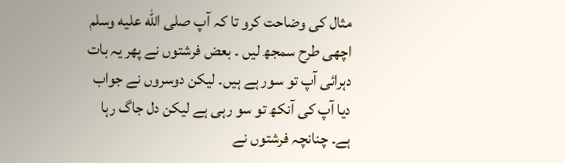مثال کی وضاحت کرو تا کہ آپ صلى الله عليه وسلم اچھی طرح سمجھ لیں ۔ بعض فرشتوں نے پھر یہ بات دہرائی آپ تو سور ہے ہیں۔ لیکن دوسروں نے جواب دیا آپ کی آنکھ تو سو رہی ہے لیکن دل جاگ رہا ہے۔ چنانچہ فرشتوں نے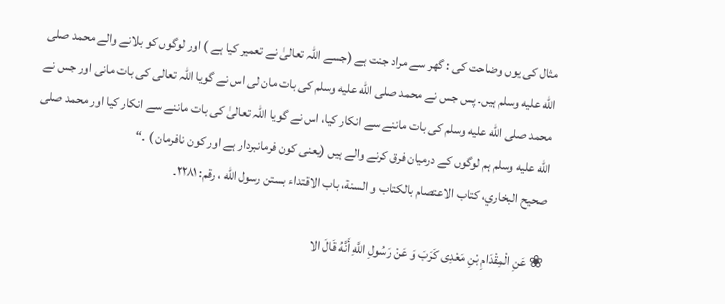مثال کی یوں وضاحت کی : گھر سے مراد جنت ہے (جسے اللہ تعالیٰ نے تعمیر کیا ہے ) اور لوگوں کو بلانے والے محمد صلى الله عليه وسلم ہیں۔ پس جس نے محمد صلى الله عليه وسلم کی بات مان لی اس نے گویا اللہ تعالی کی بات مانی اور جس نے محمد صلى الله عليه وسلم کی بات ماننے سے انکار کیا، اس نے گویا اللہ تعالیٰ کی بات ماننے سے انکار کیا اور محمد صلى الله عليه وسلم ہم لوگوں کے درمیان فرق کرنے والے ہیں (یعنی کون فرمانبردار ہے اور کون نافرمان ) ۔“
صحيح البخاري، كتاب الاعتصام بالكتاب و السنة، باب الاقتداء بستن رسول الله ، رقم: ۲۲۸۱۔

❀ عَنِ الْمِقْدَامِ بْنِ مَعْدِى كَرَبَ وَ عَنْ رَسُولِ اللَّهِ أَنَّهُ قَالَ الا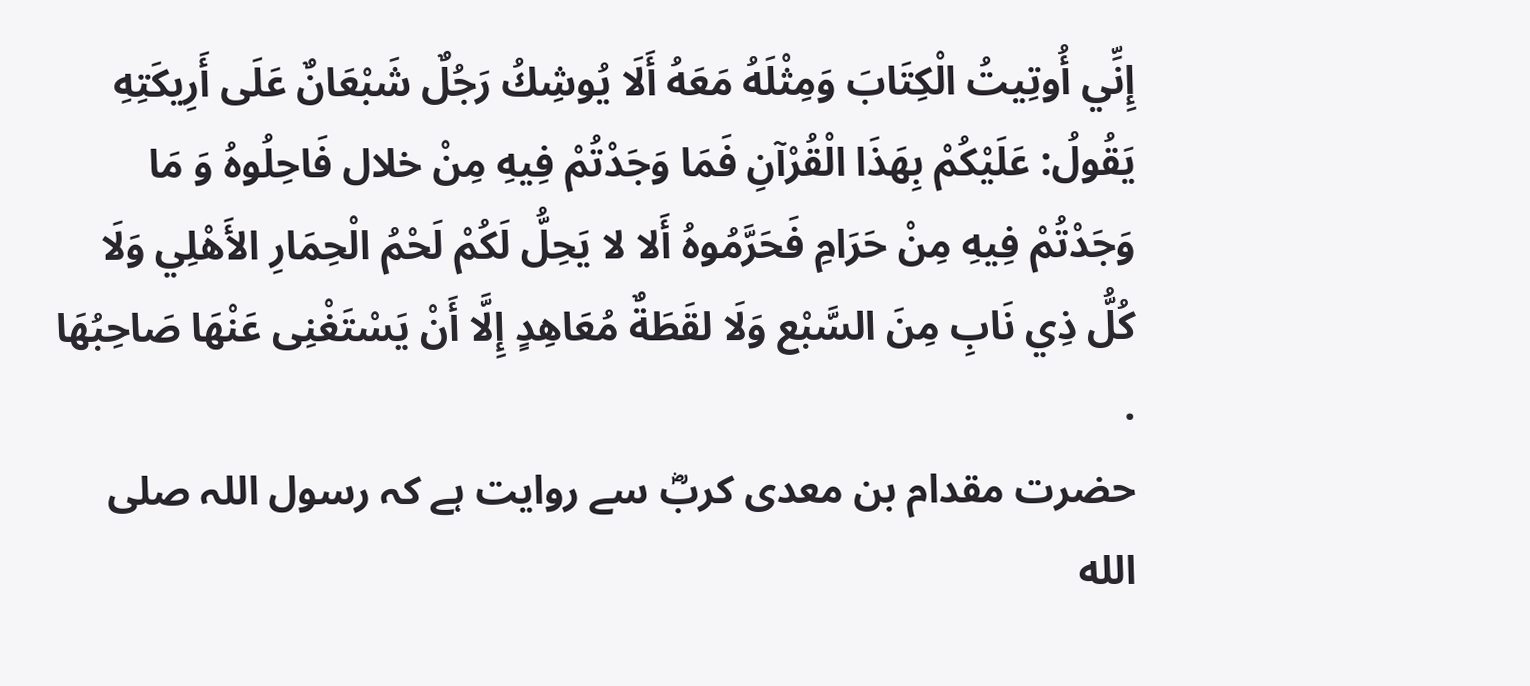إِنِّي أُوتِيتُ الْكِتَابَ وَمِثْلَهُ مَعَهُ أَلَا يُوشِكُ رَجُلٌ شَبْعَانٌ عَلَى أَرِيكَتِهِ يَقُولُ: عَلَيْكُمْ بِهَذَا الْقُرْآنِ فَمَا وَجَدْتُمْ فِيهِ مِنْ خلال فَاحِلُوهُ وَ مَا وَجَدْتُمْ فِيهِ مِنْ حَرَامِ فَحَرَّمُوهُ أَلا لا يَحِلُّ لَكُمْ لَحْمُ الْحِمَارِ الأَهْلِي وَلَا كُلُّ ذِي نَابِ مِنَ السَّبْع وَلَا لقَطَةٌ مُعَاهِدٍ إِلَّا أَنْ يَسْتَغْنِى عَنْهَا صَاحِبُهَا .
حضرت مقدام بن معدی کربؓ سے روایت ہے کہ رسول اللہ صلى الله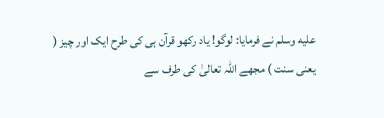عليه وسلم نے فرمایا: لوگو! یاد رکھو قرآن ہی کی طرح ایک اور چیز ( یعنی سنت ) مجھے اللہ تعالیٰ کی طرف سے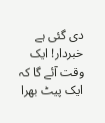دی گئی ہے خبردار! ایک وقت آئے گا کہ ایک پیٹ بھرا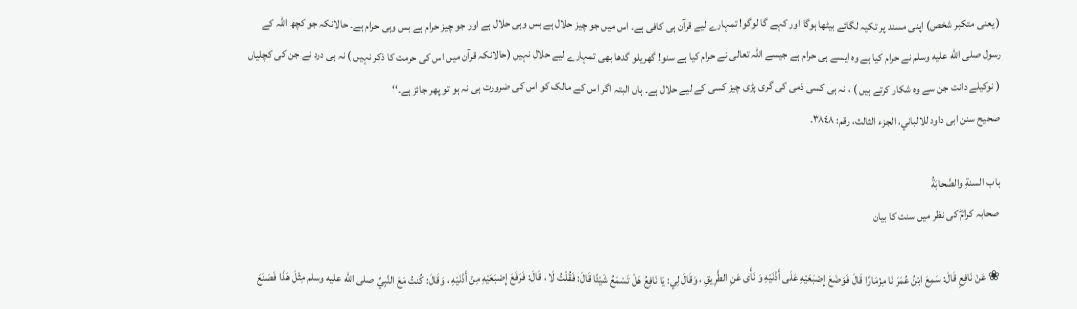( یعنی متکبر شخص) اپنی مسند پر تکیہ لگائے بیٹھا ہوگا اور کہے گا لوگو! تمہارے لیے قرآن ہی کافی ہے۔ اس میں جو چیز حلال ہے بس وہی حلال ہے اور جو چیز حرام ہے بس وہی حرام ہے۔ حالانکہ جو کچھ اللہ کے رسول صلى الله عليه وسلم نے حرام کیا ہے وہ ایسے ہی حرام ہے جیسے اللہ تعالی نے حرام کیا ہے سنو! گھریلو گدھا بھی تمہارے لیے حلال نہیں (حالانکہ قرآن میں اس کی حرمت کا ذکر نہیں ) نہ ہی درد نے جن کی کچلیاں ( نوکیلے دانت جن سے وہ شکار کرتے ہیں ) ، نہ ہی کسی ذمی کی گری پڑی چیز کسی کے لیے حلال ہے۔ ہاں البتہ اگر اس کے مالک کو اس کی ضرورت ہی نہ ہو تو پھر جائز ہے۔‘‘
صحیح سنن ابی داود للالباني، الجزء الثالث، رقم: ٣٨٤٨۔

باب السنةِ والصَّحابَةُ
صحابہ کرامؓ کی نظر میں سنت کا بیان

❀ عَنْ نَافِعِ قَالَ: سَمِعَ ابْنُ عُمَرَ نَا مِزْمَارًا قَالَ فَوَضَعَ إِصْبَعَيْهِ عَلَى أَذْنَيْهِ وَ نَأَى عَنِ الطَّرِيقِ ، وَقَالَ لِي: يَا نَافِعُ هَلْ تَسْمَعُ شَيْئًا قَالَ: فَقُلْتُ لَا ، قَالَ: فَرَفَعَ إِصْبَعَيْهِ مِنْ أَذْنَيْهِ ، وَقَالَ: كُنتُ مَعَ النَّبِيِّ صلى الله عليه وسلم مِثْلَ هَذَا فَصَنَعَ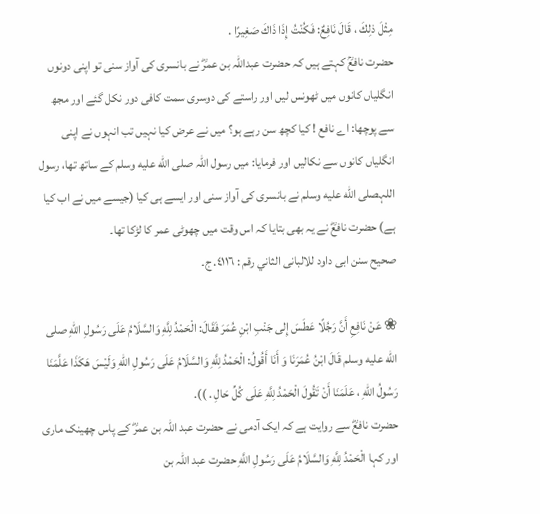مِثْلَ ذلِكَ ، قَالَ نَافِعٌ: فَكُنْتُ إِذَا ذَاكَ صَغِيرًا .
حضرت نافعؒ کہتے ہیں کہ حضرت عبداللہ بن عمرؓ نے بانسری کی آواز سنی تو اپنی دونوں انگلیاں کانوں میں ٹھونس لیں اور راستے کی دوسری سمت کافی دور نکل گئے اور مجھ سے پوچھا: اے نافع ! کیا کچھ سن رہے ہو؟ میں نے عرض کیا نہیں تب انہوں نے اپنی انگلیاں کانوں سے نکالیں اور فرمایا: میں رسول اللہ صلى الله عليه وسلم کے ساتھ تھا، رسول اللہصلى الله عليه وسلم نے بانسری کی آواز سنی اور ایسے ہی کیا (جیسے میں نے اب کیا ہے) حضرت نافعؓ نے یہ بھی بتایا کہ اس وقت میں چھوٹی عمر کا لڑکا تھا۔
صحیح سنن ابی داود للالبانی الثاني رقم : ٤١١٦. ج۔

❀ عَنْ نَافِعِ أَنَّ رَجُلًا عَطَسَ إِلى جَنْبِ ابْنِ عُمَرَ فَقَالَ: الْحَمْدُ لِلَّهِ وَالسَّلَامُ عَلَى رَسُولِ اللهِ صلى الله عليه وسلم قَالَ ابْنُ عُمَرَنَا وَ أَنَا أَقُولُ: الْحَمْدُ لِلَّهِ وَالسَّلَامُ عَلَى رَسُولِ اللهِ وَلَيْسَ هَكَذَا عَلَّمَنَا رَسُولُ اللهِ ، عَلَمَنَا أَنْ تَقُولَ الْحَمْدُ لِلَّهِ عَلَى كُلِّ حَالِ . )).
حضرت نافعؓ سے روایت ہے کہ ایک آدمی نے حضرت عبد اللہ بن عمرؓ کے پاس چھینک ماری اور کہا الْحَمْدُ لِلَّهِ وَالسَّلَامُ عَلَى رَسُولِ اللَّهِ حضرت عبد اللہ بن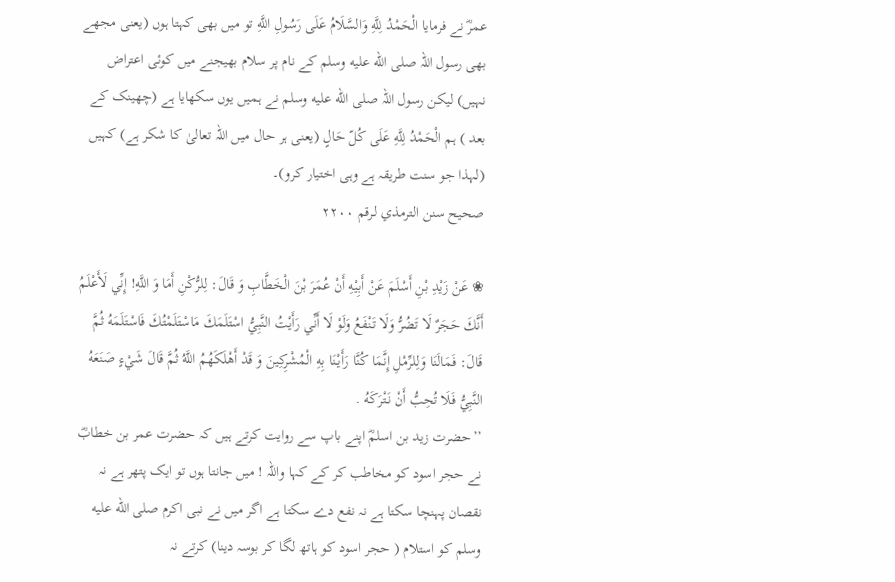عمرؓ نے فرمایا الْحَمْدُ لِلَّهِ وَالسَّلَامُ عَلَى رَسُولِ اللَّهِ تو میں بھی کہتا ہوں (یعنی مجھے بھی رسول اللہ صلى الله عليه وسلم کے نام پر سلام بھیجنے میں کوئی اعتراض نہیں) لیکن رسول اللہ صلى الله عليه وسلم نے ہمیں یوں سکھایا ہے (چھینک کے بعد ) ہم الْحَمْدُ لِلَّهِ عَلَى كُلّ حَالٍ (یعنی ہر حال میں اللہ تعالیٰ کا شکر ہے) کہیں (لہذا جو سنت طریقہ ہے وہی اختیار کرو)۔
صحیح سنن الترمذي لـرقم ٢٢٠٠

❀ عَنْ زَيْدِ بْنِ أَسْلَمَ عَنْ أَبِيْهِ أَنْ عُمَرَ بْنَ الْخَطَّابِ وَ قَالَ: لِلرُّكْنِ أَمَا وَ اللَّهِ! إِنِّي لَأَعْلَمُ أَنَّكَ حَجَرٌ لَا تَضُرُّ وَلَا تَنْفَعُ وَلَوْ لَا أَنِّي رَأَيْتُ النَّبِيُّ اسْتَلَمَكَ مَاسْتَلَمْتُكَ فَاسْتَلَمَهُ ثُمَّ قَالَ: فَمَالَنَا وَلِلرِّمْلِ إِنَّمَا كُنَّا رَأَيْنَا بِهِ الْمُشْرِكِينَ وَ قَدْ أَهْلَكَهُمُ اللَّهُ ثُمَّ قَالَ شَيْءٍ صَنَعَهُ النَّبِيُّ فَلَا تُحِبُّ أَنْ نَتْرَكَهُ .
’’حضرت زید بن اسلمؓ اپنے باپ سے روایت کرتے ہیں کہ حضرت عمر بن خطابؓ نے حجر اسود کو مخاطب کر کے کہا واللہ ! میں جانتا ہوں تو ایک پتھر ہے نہ نقصان پہنچا سکتا ہے نہ نفع دے سکتا ہے اگر میں نے نبی اکرم صلى الله عليه وسلم کو استلام ( حجر اسود کو ہاتھ لگا کر بوسہ دینا) کرتے نہ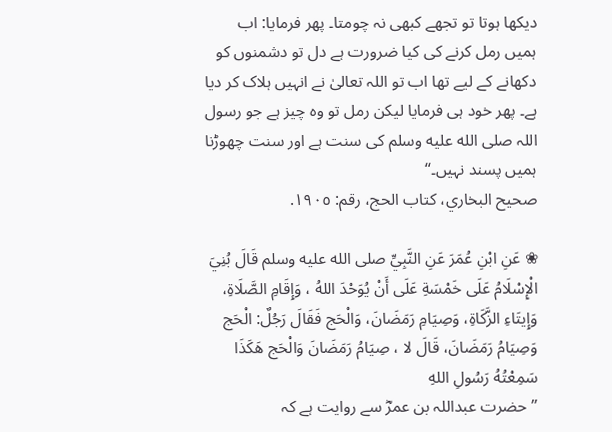دیکھا ہوتا تو تجھے کبھی نہ چومتا۔ پھر فرمایا: اب ہمیں رمل کرنے کی کیا ضرورت ہے دل تو دشمنوں کو دکھانے کے لیے تھا اب تو اللہ تعالیٰ نے انہیں ہلاک کر دیا ہے۔ پھر خود ہی فرمایا لیکن رمل تو وہ چیز ہے جو رسول اللہ صلى الله عليه وسلم کی سنت ہے اور سنت چھوڑنا ہمیں پسند نہیں۔‘‘
صحيح البخاري، كتاب الحج، رقم: ١٩٠٥.

❀ عَنِ ابْنِ عُمَرَ عَنِ النَّبِيِّ صلى الله عليه وسلم قَالَ بُنِيَ الْإِسْلَامُ عَلَى خَمْسَةِ عَلَى أَنْ يُوَحْدَ اللهُ ، وَإِقَامِ الصَّلَاةِ، وَإِيتَاءِ الزَّكَاةِ، وَصِيَامِ رَمَضَانَ، وَالْحَج فَقَالَ رَجُلٌ: الْحَج وَصِيَامُ رَمَضَانَ، قَالَ لا ، صِيَامُ رَمَضَانَ وَالْحَج هَكَذَا سَمِعْتُهُ رَسُولِ اللهِ
’’حضرت عبداللہ بن عمرؓ سے روایت ہے کہ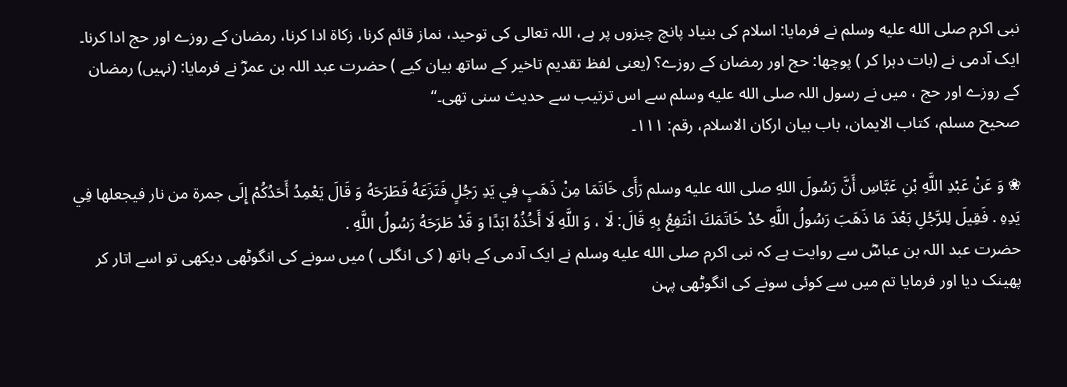نبی اکرم صلى الله عليه وسلم نے فرمایا: اسلام کی بنیاد پانچ چیزوں پر ہے، اللہ تعالی کی توحید، نماز قائم کرنا، زکاۃ ادا کرنا، رمضان کے روزے اور حج ادا کرنا۔ ایک آدمی نے (بات دہرا کر ) پوچھا: حج اور رمضان کے روزے؟ (یعنی لفظ تقدیم تاخیر کے ساتھ بیان کیے ) حضرت عبد اللہ بن عمرؓ نے فرمایا: (نہیں) رمضان کے روزے اور حج ، میں نے رسول اللہ صلى الله عليه وسلم سے اس ترتیب سے حدیث سنی تھی۔‘‘
صحیح مسلم، کتاب الایمان، باب بیان اركان الاسلام، رقم: ۱۱۱۔

❀ وَ عَنْ عَبْدِ اللَّهِ بْنِ عَبَّاسِ أَنَّ رَسُولَ اللهِ صلى الله عليه وسلم رَأَى خَاتَمَا مِنْ ذَهَبٍ فِي يَدِ رَجُلٍ فَتَزَعَهُ فَطَرَحَهُ وَ قَالَ يَعْمِدُ أَحَدُكُمْ إِلَى جمرة من نار فيجعلها فِي يَدِهِ . فَقِيلَ لِلرَّجُلِ بَعْدَ مَا ذَهَبَ رَسُولُ اللَّهِ حُدْ خَاتَمَكَ انْتَفِعُ بِهِ قَالَ: لَا ، وَ اللَّهِ لَا أَخُذُهُ ابَدًا وَ قَدْ طَرَحَهُ رَسُولُ اللَّهِ .
حضرت عبد اللہ بن عباسؓ سے روایت ہے کہ نبی اکرم صلى الله عليه وسلم نے ایک آدمی کے ہاتھ ( کی انگلی ) میں سونے کی انگوٹھی دیکھی تو اسے اتار کر پھینک دیا اور فرمایا تم میں سے کوئی سونے کی انگوٹھی پہن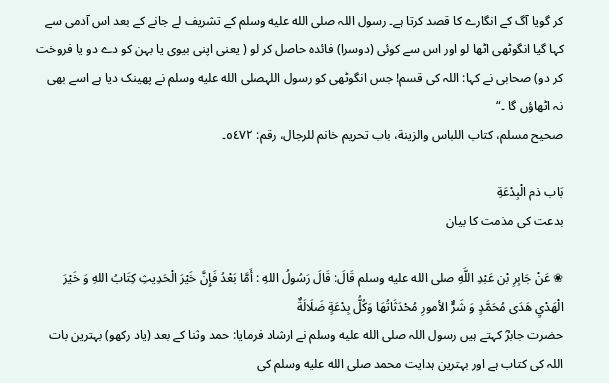کر گویا آگ کے انگارے کا قصد کرتا ہے۔ رسول اللہ صلى الله عليه وسلم کے تشریف لے جانے کے بعد اس آدمی سے کہا گیا انگوٹھی اٹھا لو اور اس سے کوئی (دوسرا) فائدہ حاصل کر لو ( یعنی اپنی بیوی یا بہن کو دے دو یا فروخت کر دو) صحابی نے کہا: اللہ کی قسم! جس انگوٹھی کو رسول اللہصلى الله عليه وسلم نے پھینک دیا ہے اسے بھی نہ اٹھاؤں گا ۔“
صحیح مسلم، کتاب اللباس والزينة، باب تحريم خانم للرجال، رقم: ٥٤٧٢۔

بَاب ذم الْبِدْعَةِ
بدعت کی مذمت کا بیان

❀ عَنْ جَابِرِ بْن عَبْدِ اللَّهِ صلى الله عليه وسلم قَالَ: قَالَ رَسُولُ اللهِ : أَمَّا بَعْدُ فَإِنَّ خَيْرَ الْحَدِيثِ كِتَابُ اللهِ وَ خَيْرَ الْهَدْيِ هَدَى مُحَمَّدٍ وَ شَرٌّ الأمورِ مُحْدَثَاتُهَا وَكُلُّ بِدْعَةٍ ضَلَالَةٌ
حضرت جابرؓ کہتے ہیں رسول اللہ صلى الله عليه وسلم نے ارشاد فرمایا: حمد وثنا کے بعد (یاد رکھو) بہترین بات اللہ کی کتاب ہے اور بہترین ہدایت محمد صلى الله عليه وسلم کی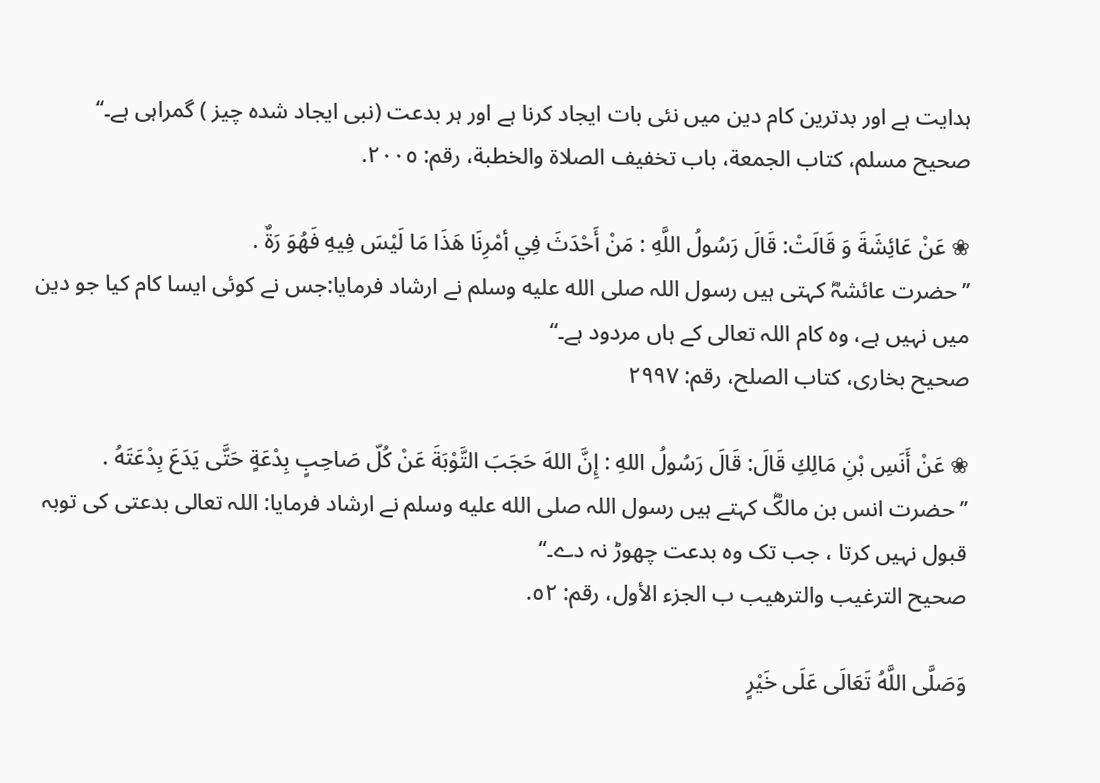ہدایت ہے اور بدترین کام دین میں نئی بات ایجاد کرنا ہے اور ہر بدعت (نبی ایجاد شدہ چیز ) گمراہی ہے۔‘‘
صحیح مسلم، کتاب الجمعة، باب تخفيف الصلاة والخطبة، رقم: ٢٠٠٥.

❀ عَنْ عَائِشَةَ وَ قَالَتْ: قَالَ رَسُولُ اللَّهِ : مَنْ أَحْدَثَ فِي أمْرِنَا هَذَا مَا لَيْسَ فِيهِ فَهُوَ رَةٌ .
’’حضرت عائشہؓ کہتی ہیں رسول اللہ صلى الله عليه وسلم نے ارشاد فرمایا:جس نے کوئی ایسا کام کیا جو دین میں نہیں ہے، وہ کام اللہ تعالی کے ہاں مردود ہے۔“
صحیح بخاری، کتاب الصلح، رقم: ۲۹۹۷

❀ عَنْ أَنَسِ بْنِ مَالِكِ قَالَ: قَالَ رَسُولُ اللهِ : إِنَّ اللهَ حَجَبَ التَّوْبَةَ عَنْ كُلّ صَاحِبٍ بِدْعَةٍ حَتَّى يَدَعَ بِدْعَتَهُ .
’’حضرت انس بن مالکؓ کہتے ہیں رسول اللہ صلى الله عليه وسلم نے ارشاد فرمایا: اللہ تعالی بدعتی کی توبہ قبول نہیں کرتا ، جب تک وہ بدعت چھوڑ نہ دے۔‘‘
صحيح الترغيب والترهيب ب الجزء الأول، رقم: ٥٢.

وَصَلَّى اللَّهُ تَعَالَى عَلَى خَيْرٍ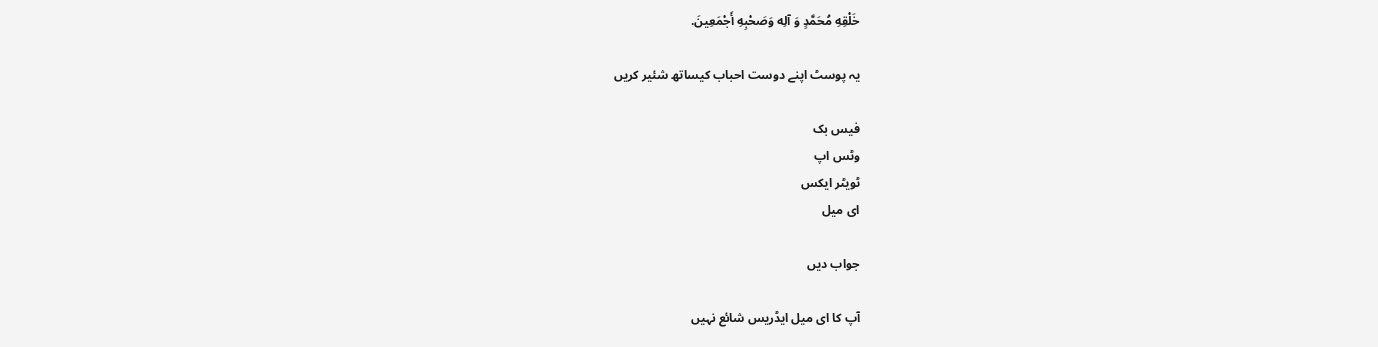خَلْقِهِ مُحَمَّدٍ وَ آلِه وَصَحْبِهِ أَجْمَعِينَ.

یہ پوسٹ اپنے دوست احباب کیساتھ شئیر کریں

فیس بک
وٹس اپ
ٹویٹر ایکس
ای میل

جواب دیں

آپ کا ای میل ایڈریس شائع نہیں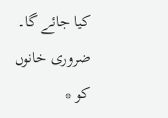کیا جائے گا۔ ضروری خانوں کو *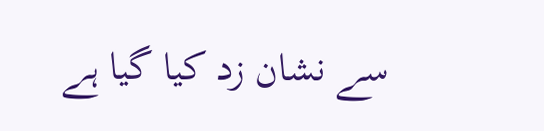سے نشان زد کیا گیا ہے